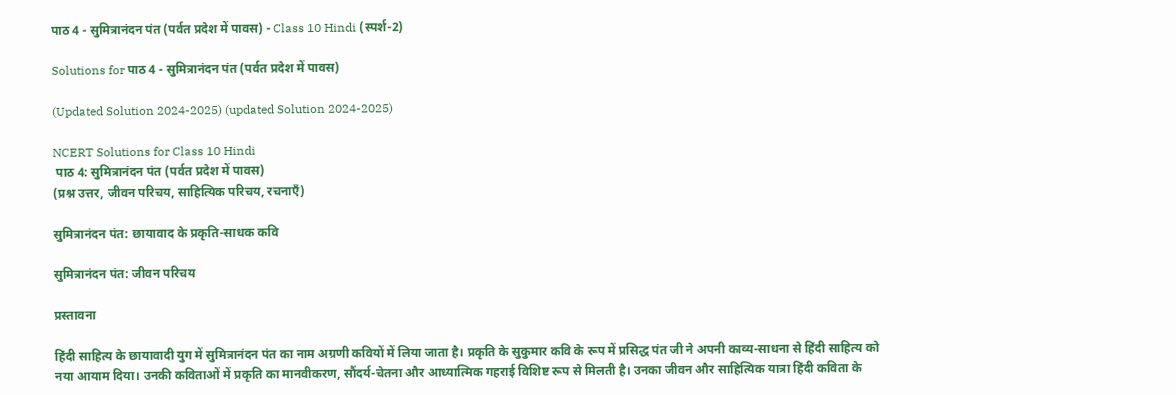पाठ 4 - सुमित्रानंदन पंत (पर्वत प्रदेश में पावस) - Class 10 Hindi (स्पर्श-2)

Solutions for पाठ 4 - सुमित्रानंदन पंत (पर्वत प्रदेश में पावस)

(Updated Solution 2024-2025) (updated Solution 2024-2025)

NCERT Solutions for Class 10 Hindi
 पाठ 4: सुमित्रानंदन पंत (पर्वत प्रदेश में पावस)
(प्रश्न उत्तर, जीवन परिचय, साहित्यिक परिचय, रचनाएँ)

सुमित्रानंदन पंत: छायावाद के प्रकृति-साधक कवि

सुमित्रानंदन पंत: जीवन परिचय

प्रस्तावना

हिंदी साहित्य के छायावादी युग में सुमित्रानंदन पंत का नाम अग्रणी कवियों में लिया जाता है। प्रकृति के सुकुमार कवि के रूप में प्रसिद्ध पंत जी ने अपनी काव्य-साधना से हिंदी साहित्य को नया आयाम दिया। उनकी कविताओं में प्रकृति का मानवीकरण, सौंदर्य-चेतना और आध्यात्मिक गहराई विशिष्ट रूप से मिलती है। उनका जीवन और साहित्यिक यात्रा हिंदी कविता के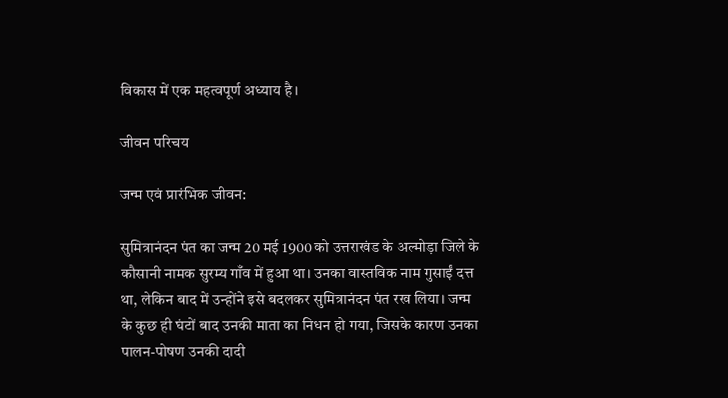विकास में एक महत्वपूर्ण अध्याय है।

जीवन परिचय

जन्म एवं प्रारंभिक जीवन:

सुमित्रानंदन पंत का जन्म 20 मई 1900 को उत्तराखंड के अल्मोड़ा जिले के कौसानी नामक सुरम्य गाँव में हुआ था। उनका वास्तविक नाम गुसाईं दत्त था, लेकिन बाद में उन्होंने इसे बदलकर सुमित्रानंदन पंत रख लिया। जन्म के कुछ ही घंटों बाद उनकी माता का निधन हो गया, जिसके कारण उनका पालन-पोषण उनकी दादी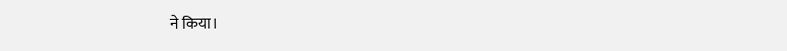ने किया।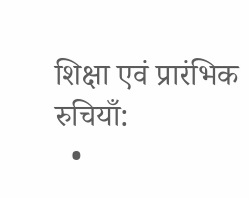शिक्षा एवं प्रारंभिक रुचियाँ:
  •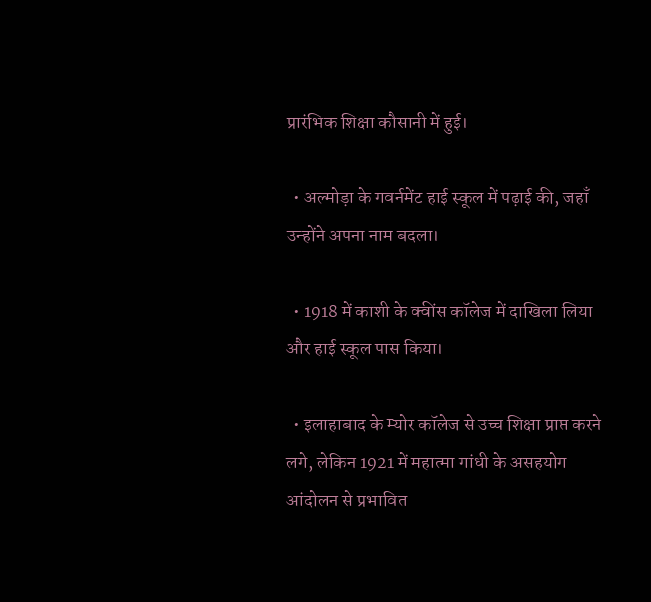प्रारंभिक शिक्षा कौसानी में हुई।

  • अल्मोड़ा के गवर्नमेंट हाई स्कूल में पढ़ाई की, जहाँ उन्होंने अपना नाम बदला।

  • 1918 में काशी के क्वींस कॉलेज में दाखिला लिया और हाई स्कूल पास किया।

  • इलाहाबाद के म्योर कॉलेज से उच्च शिक्षा प्राप्त करने लगे, लेकिन 1921 में महात्मा गांधी के असहयोग आंदोलन से प्रभावित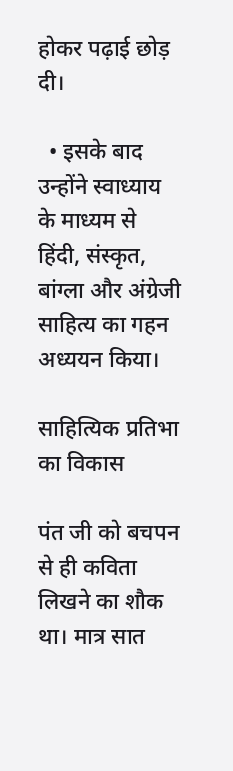होकर पढ़ाई छोड़ दी।

  • इसके बाद उन्होंने स्वाध्याय के माध्यम से हिंदी, संस्कृत, बांग्ला और अंग्रेजी साहित्य का गहन अध्ययन किया।

साहित्यिक प्रतिभा का विकास

पंत जी को बचपन से ही कविता लिखने का शौक था। मात्र सात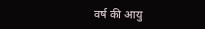वर्ष की आयु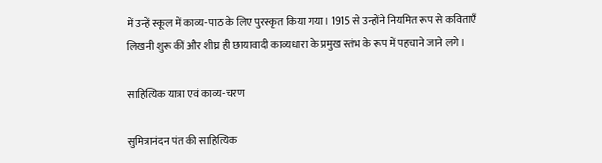में उन्हें स्कूल में काव्य-पाठ के लिए पुरस्कृत किया गया। 1915 से उन्होंने नियमित रूप से कविताएँ लिखनी शुरू कीं और शीघ्र ही छायावादी काव्यधारा के प्रमुख स्तंभ के रूप में पहचाने जाने लगे।

साहित्यिक यात्रा एवं काव्य-चरण

सुमित्रानंदन पंत की साहित्यिक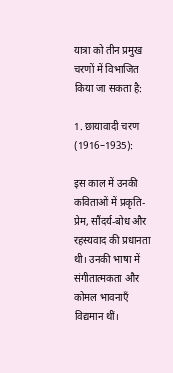यात्रा को तीन प्रमुख चरणों में विभाजित किया जा सकता है:

1. छायावादी चरण (1916–1935):

इस काल में उनकी कविताओं में प्रकृति-प्रेम, सौंदर्य-बोध और रहस्यवाद की प्रधानता थी। उनकी भाषा में संगीतात्मकता और कोमल भावनाएँ विद्यमान थीं।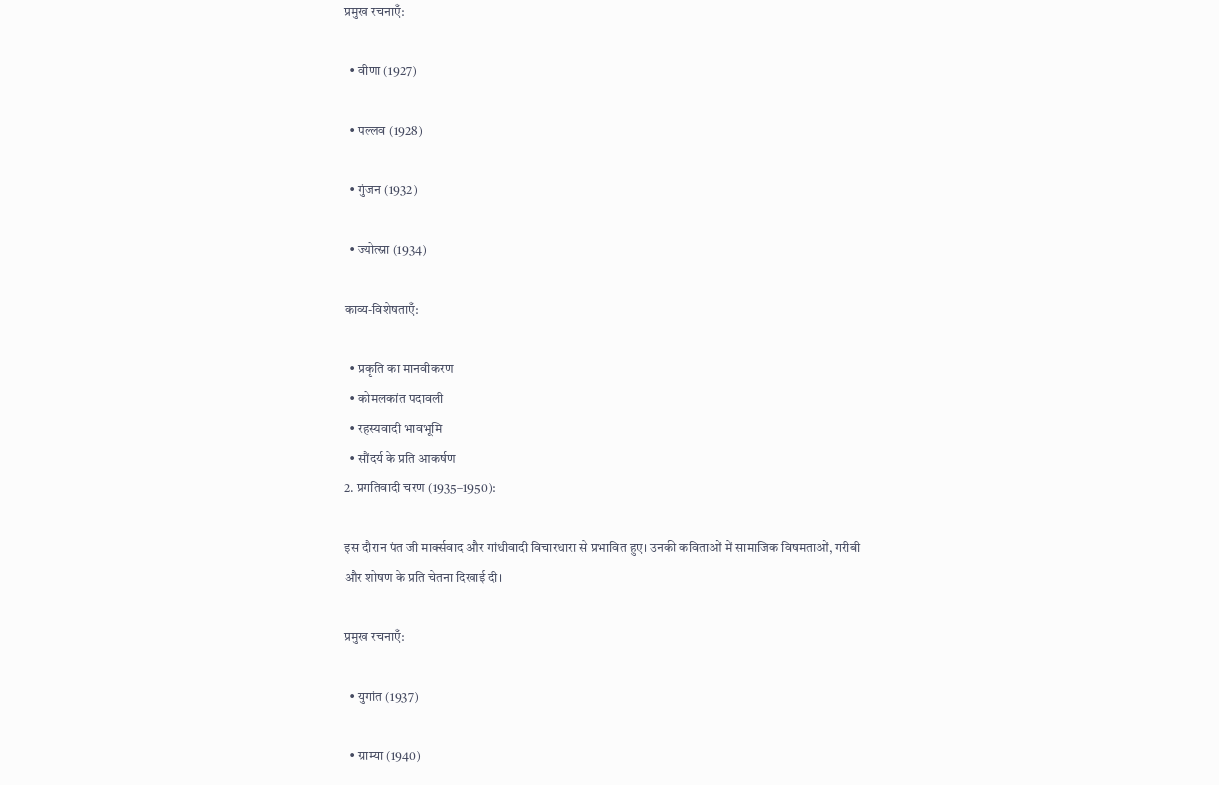प्रमुख रचनाएँ:

  • वीणा (1927)

  • पल्लव (1928)

  • गुंजन (1932)

  • ज्योत्स्ना (1934)

काव्य-विशेषताएँ:

  • प्रकृति का मानवीकरण
  • कोमलकांत पदावली
  • रहस्यवादी भावभूमि
  • सौंदर्य के प्रति आकर्षण
2. प्रगतिवादी चरण (1935–1950):

इस दौरान पंत जी मार्क्सवाद और गांधीवादी विचारधारा से प्रभावित हुए। उनकी कविताओं में सामाजिक विषमताओं, गरीबी और शोषण के प्रति चेतना दिखाई दी।

प्रमुख रचनाएँ:

  • युगांत (1937)

  • ग्राम्या (1940)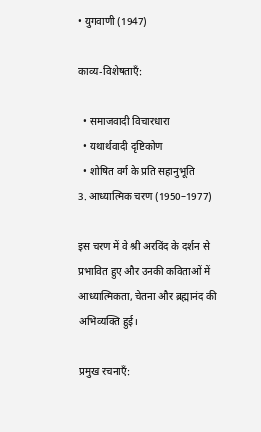• युगवाणी (1947)

काव्य-विशेषताएँ:

  • समाजवादी विचारधारा
  • यथार्थवादी दृष्टिकोण
  • शोषित वर्ग के प्रति सहानुभूति
3. आध्यात्मिक चरण (1950–1977)

इस चरण में वे श्री अरविंद के दर्शन से प्रभावित हुए और उनकी कविताओं में आध्यात्मिकता, चेतना और ब्रह्मानंद की अभिव्यक्ति हुई।

प्रमुख रचनाएँ: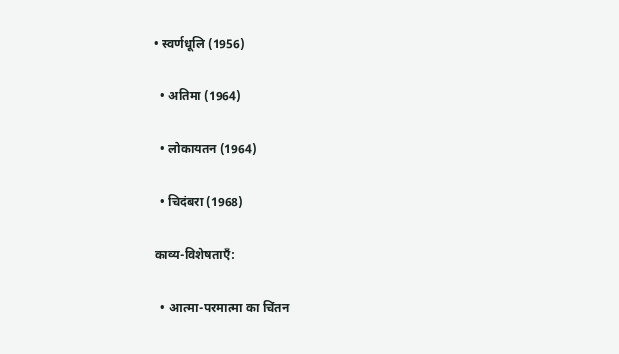• स्वर्णधूलि (1956)

  • अतिमा (1964)

  • लोकायतन (1964)

  • चिदंबरा (1968)

काव्य-विशेषताएँ:

  • आत्मा-परमात्मा का चिंतन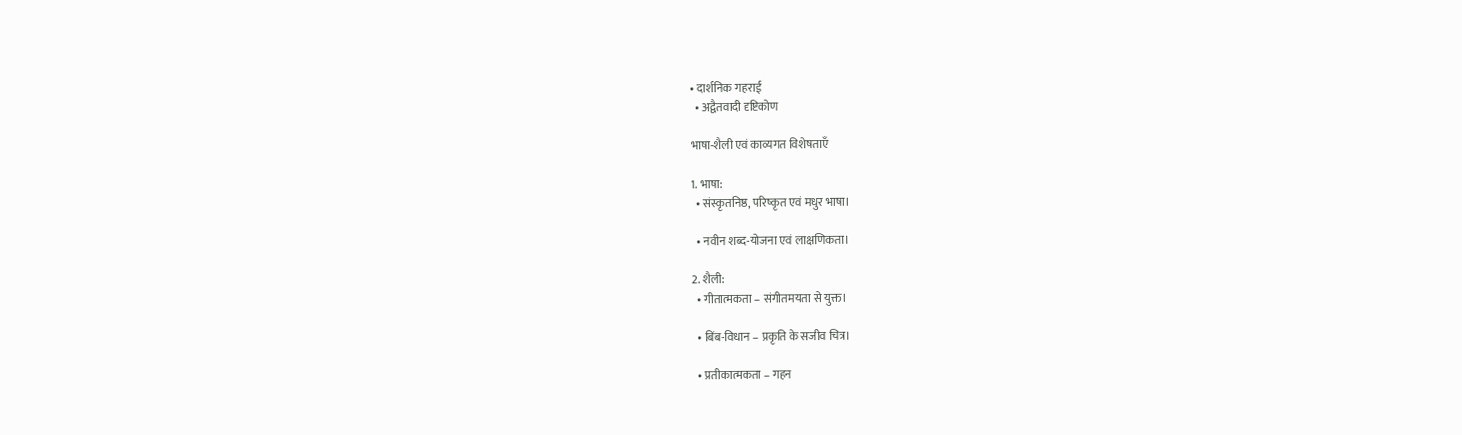• दार्शनिक गहराई
  • अद्वैतवादी दृष्टिकोण

भाषा-शैली एवं काव्यगत विशेषताएँ

1. भाषा:
  • संस्कृतनिष्ठ, परिष्कृत एवं मधुर भाषा।

  • नवीन शब्द-योजना एवं लाक्षणिकता।

2. शैली:
  • गीतात्मकता – संगीतमयता से युक्त।

  • बिंब-विधान – प्रकृति के सजीव चित्र।

  • प्रतीकात्मकता – गहन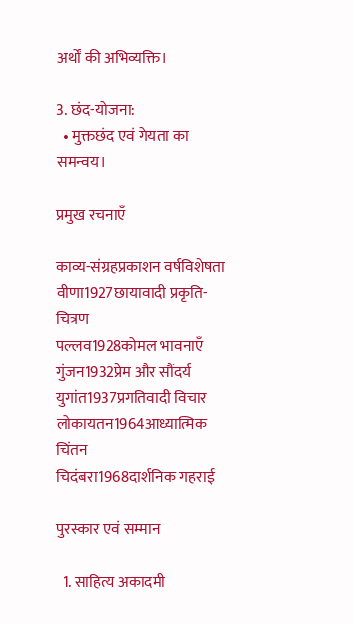अर्थों की अभिव्यक्ति।

3. छंद-योजना:
  • मुक्तछंद एवं गेयता का समन्वय।

प्रमुख रचनाएँ

काव्य-संग्रहप्रकाशन वर्षविशेषता
वीणा1927छायावादी प्रकृति-चित्रण
पल्लव1928कोमल भावनाएँ
गुंजन1932प्रेम और सौंदर्य
युगांत1937प्रगतिवादी विचार
लोकायतन1964आध्यात्मिक चिंतन
चिदंबरा1968दार्शनिक गहराई

पुरस्कार एवं सम्मान

  1. साहित्य अकादमी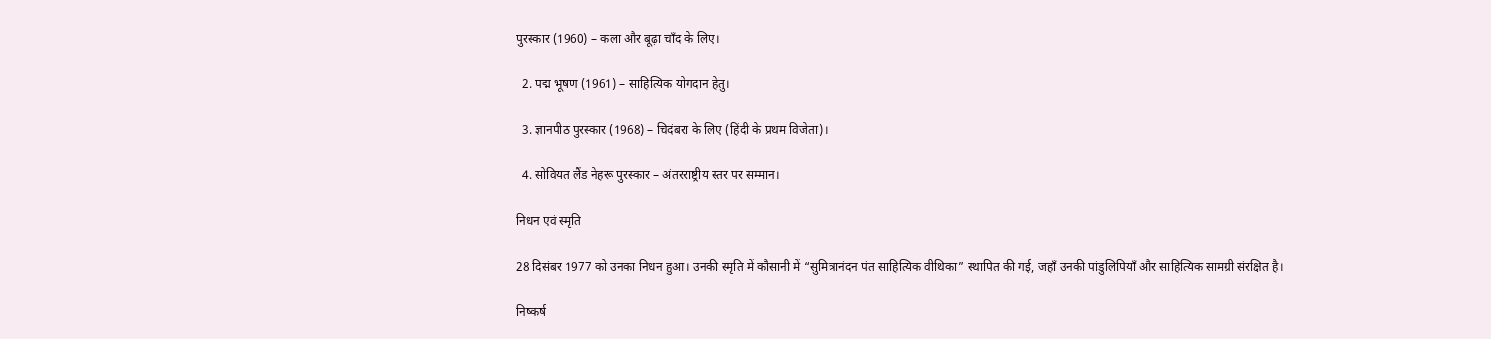पुरस्कार (1960) – कला और बूढ़ा चाँद के लिए।

  2. पद्म भूषण (1961) – साहित्यिक योगदान हेतु।

  3. ज्ञानपीठ पुरस्कार (1968) – चिदंबरा के लिए (हिंदी के प्रथम विजेता)।

  4. सोवियत लैंड नेहरू पुरस्कार – अंतरराष्ट्रीय स्तर पर सम्मान।

निधन एवं स्मृति

28 दिसंबर 1977 को उनका निधन हुआ। उनकी स्मृति में कौसानी में “सुमित्रानंदन पंत साहित्यिक वीथिका” स्थापित की गई, जहाँ उनकी पांडुलिपियाँ और साहित्यिक सामग्री संरक्षित है।

निष्कर्ष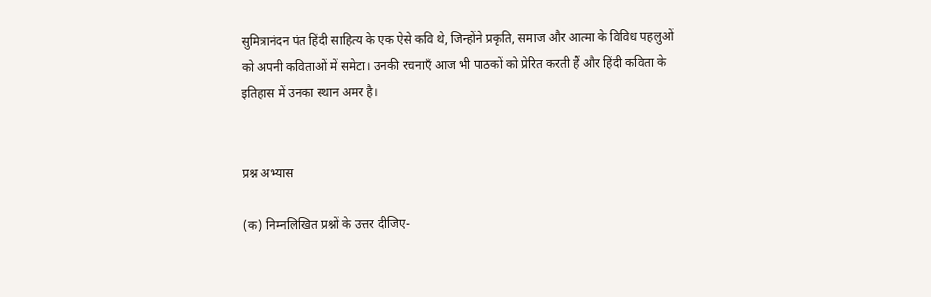सुमित्रानंदन पंत हिंदी साहित्य के एक ऐसे कवि थे, जिन्होंने प्रकृति, समाज और आत्मा के विविध पहलुओं को अपनी कविताओं में समेटा। उनकी रचनाएँ आज भी पाठकों को प्रेरित करती हैं और हिंदी कविता के इतिहास में उनका स्थान अमर है।


प्रश्न अभ्यास

(क) निम्नलिखित प्रश्नों के उत्तर दीजिए-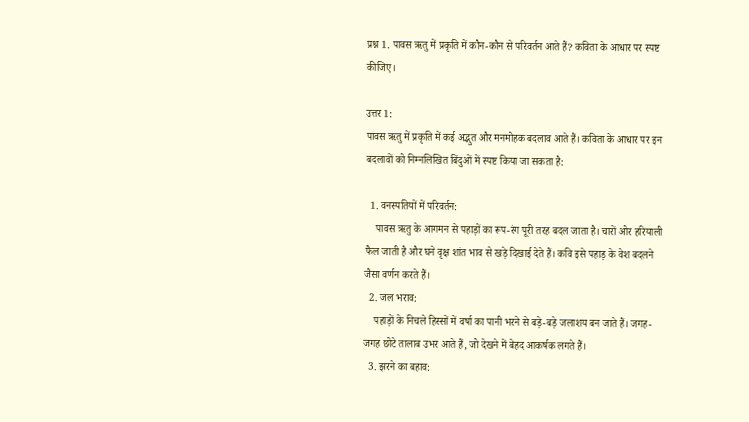प्रश्न 1. पावस ऋतु में प्रकृति में कौन-कौन से परिवर्तन आते हैं? कविता के आधार पर स्पष्ट कीजिए।

उत्तर 1:
पावस ऋतु में प्रकृति में कई अद्भुत और मनमोहक बदलाव आते हैं। कविता के आधार पर इन बदलावों को निम्नलिखित बिंदुओं में स्पष्ट किया जा सकता है:

  1. वनस्पतियों में परिवर्तन:
    पावस ऋतु के आगमन से पहाड़ों का रूप-रंग पूरी तरह बदल जाता है। चारों ओर हरियाली फैल जाती है और घने वृक्ष शांत भाव से खड़े दिखाई देते हैं। कवि इसे पहाड़ के वेश बदलने जैसा वर्णन करते हैं।
  2. जल भराव:
    पहाड़ों के निचले हिस्सों में वर्षा का पानी भरने से बड़े-बड़े जलाशय बन जाते हैं। जगह-जगह छोटे तालाब उभर आते हैं, जो देखने में बेहद आकर्षक लगते हैं।
  3. झरने का बहाव: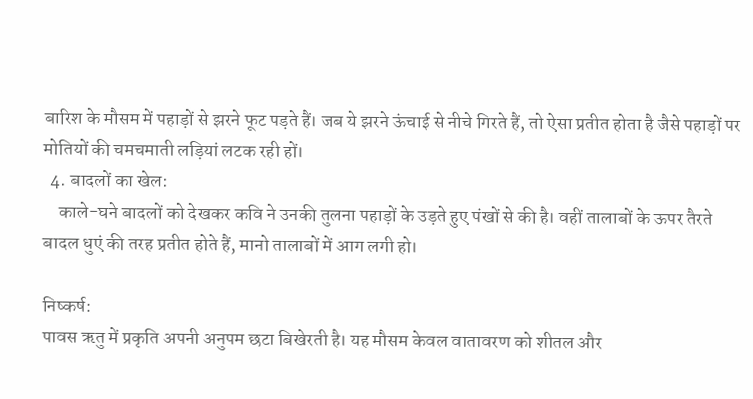बारिश के मौसम में पहाड़ों से झरने फूट पड़ते हैं। जब ये झरने ऊंचाई से नीचे गिरते हैं, तो ऐसा प्रतीत होता है जैसे पहाड़ों पर मोतियों की चमचमाती लड़ियां लटक रही हों।
  4. बादलों का खेल:
    काले-घने बादलों को देखकर कवि ने उनकी तुलना पहाड़ों के उड़ते हुए पंखों से की है। वहीं तालाबों के ऊपर तैरते बादल धुएं की तरह प्रतीत होते हैं, मानो तालाबों में आग लगी हो।

निष्कर्ष:
पावस ऋतु में प्रकृति अपनी अनुपम छटा बिखेरती है। यह मौसम केवल वातावरण को शीतल और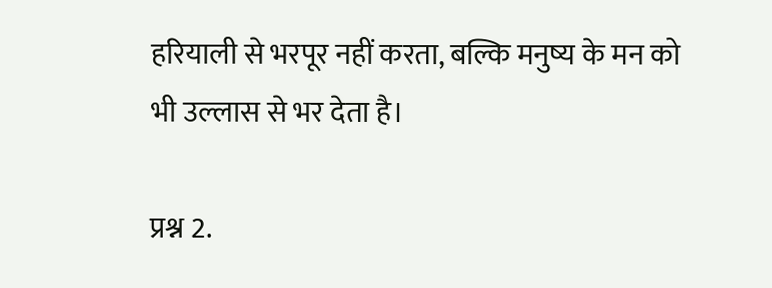हरियाली से भरपूर नहीं करता, बल्कि मनुष्य के मन को भी उल्लास से भर देता है।

प्रश्न 2.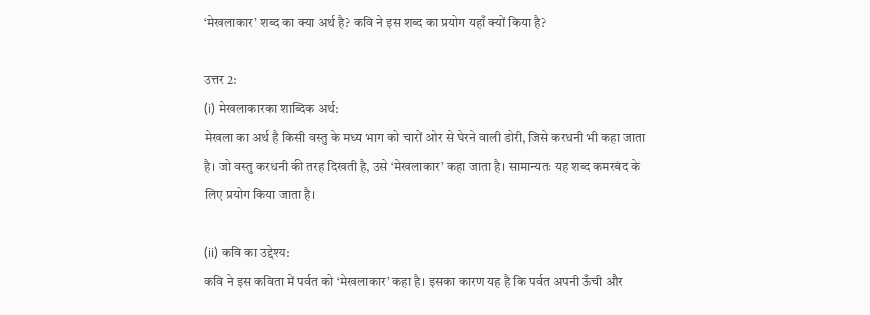‘मेखलाकार’ शब्द का क्या अर्थ है? कवि ने इस शब्द का प्रयोग यहाँ क्यों किया है?

उत्तर 2:
(i) मेखलाकारका शाब्दिक अर्थ:
मेखला का अर्थ है किसी वस्तु के मध्य भाग को चारों ओर से घेरने वाली डोरी, जिसे करधनी भी कहा जाता है। जो वस्तु करधनी की तरह दिखती है, उसे ‘मेखलाकार’ कहा जाता है। सामान्यतः यह शब्द कमरबंद के लिए प्रयोग किया जाता है।

(ii) कवि का उद्देश्य:
कवि ने इस कविता में पर्वत को ‘मेखलाकार’ कहा है। इसका कारण यह है कि पर्वत अपनी ऊँची और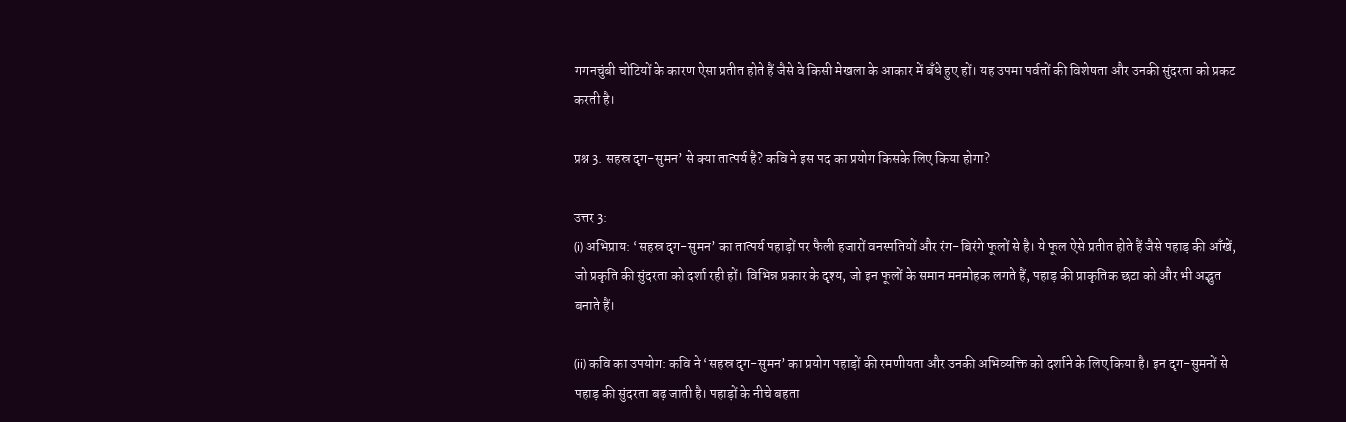गगनचुंबी चोटियों के कारण ऐसा प्रतीत होते हैं जैसे वे किसी मेखला के आकार में बँधे हुए हों। यह उपमा पर्वतों की विशेषता और उनकी सुंदरता को प्रकट करती है।

प्रश्न 3. सहस्र दृग-सुमन’ से क्या तात्पर्य है? कवि ने इस पद का प्रयोग किसके लिए किया होगा?

उत्तर 3:
(i) अभिप्राय: ‘सहस्र दृग-सुमन’ का तात्पर्य पहाड़ों पर फैली हजारों वनस्पतियों और रंग-बिरंगे फूलों से है। ये फूल ऐसे प्रतीत होते हैं जैसे पहाड़ की आँखें, जो प्रकृति की सुंदरता को दर्शा रही हों। विभिन्न प्रकार के दृश्य, जो इन फूलों के समान मनमोहक लगते हैं, पहाड़ की प्राकृतिक छटा को और भी अद्भुत बनाते हैं।

(ii) कवि का उपयोग: कवि ने ‘सहस्र दृग-सुमन’ का प्रयोग पहाड़ों की रमणीयता और उनकी अभिव्यक्ति को दर्शाने के लिए किया है। इन दृग-सुमनों से पहाड़ की सुंदरता बढ़ जाती है। पहाड़ों के नीचे बहता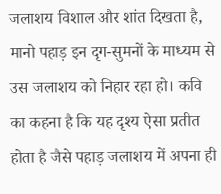जलाशय विशाल और शांत दिखता है, मानो पहाड़ इन दृग-सुमनों के माध्यम से उस जलाशय को निहार रहा हो। कवि का कहना है कि यह दृश्य ऐसा प्रतीत होता है जैसे पहाड़ जलाशय में अपना ही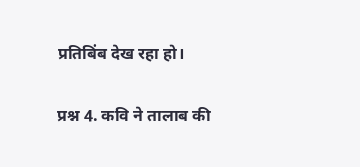प्रतिबिंब देख रहा हो।

प्रश्न 4. कवि ने तालाब की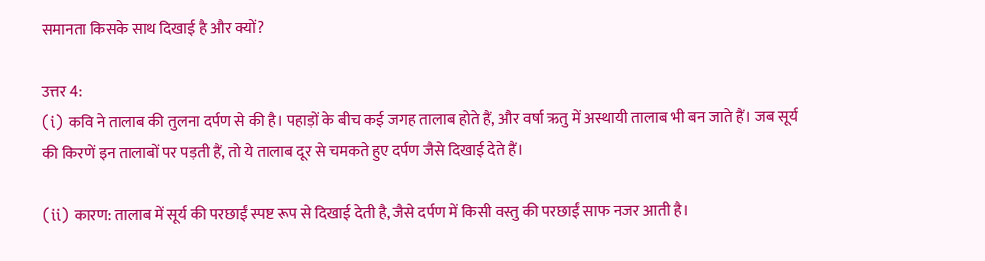समानता किसके साथ दिखाई है और क्यों?

उत्तर 4:
(i) कवि ने तालाब की तुलना दर्पण से की है। पहाड़ों के बीच कई जगह तालाब होते हैं, और वर्षा ऋतु में अस्थायी तालाब भी बन जाते हैं। जब सूर्य की किरणें इन तालाबों पर पड़ती हैं, तो ये तालाब दूर से चमकते हुए दर्पण जैसे दिखाई देते हैं।

(ii) कारण: तालाब में सूर्य की परछाईं स्पष्ट रूप से दिखाई देती है, जैसे दर्पण में किसी वस्तु की परछाईं साफ नजर आती है।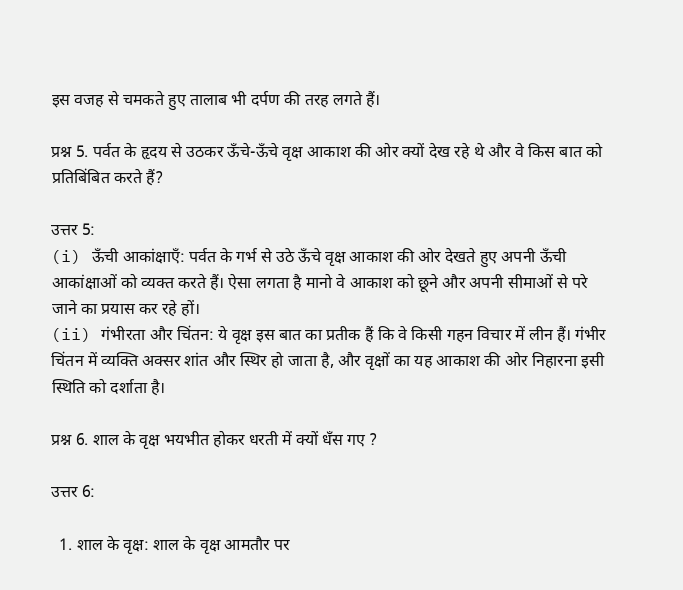इस वजह से चमकते हुए तालाब भी दर्पण की तरह लगते हैं।

प्रश्न 5. पर्वत के हृदय से उठकर ऊँचे-ऊँचे वृक्ष आकाश की ओर क्यों देख रहे थे और वे किस बात को प्रतिबिंबित करते हैं?

उत्तर 5:
(i) ऊँची आकांक्षाएँ: पर्वत के गर्भ से उठे ऊँचे वृक्ष आकाश की ओर देखते हुए अपनी ऊँची आकांक्षाओं को व्यक्त करते हैं। ऐसा लगता है मानो वे आकाश को छूने और अपनी सीमाओं से परे जाने का प्रयास कर रहे हों।
(ii) गंभीरता और चिंतन: ये वृक्ष इस बात का प्रतीक हैं कि वे किसी गहन विचार में लीन हैं। गंभीर चिंतन में व्यक्ति अक्सर शांत और स्थिर हो जाता है, और वृक्षों का यह आकाश की ओर निहारना इसी स्थिति को दर्शाता है।

प्रश्न 6. शाल के वृक्ष भयभीत होकर धरती में क्यों धँस गए ?

उत्तर 6:

  1. शाल के वृक्ष: शाल के वृक्ष आमतौर पर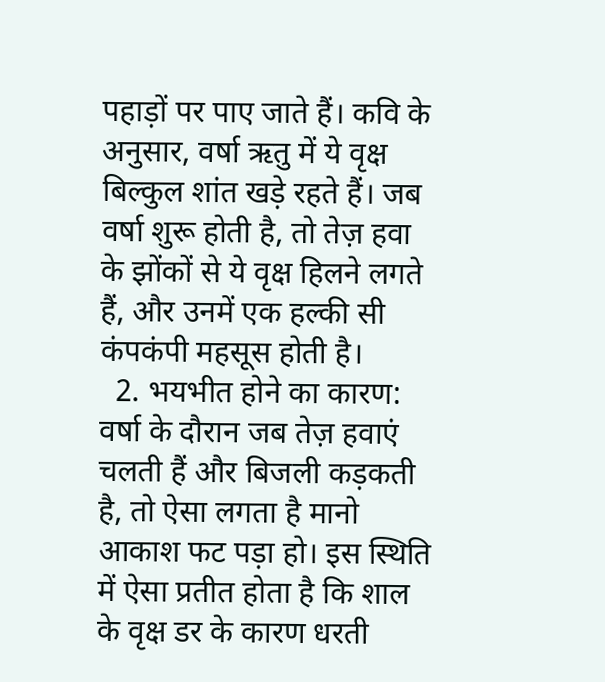पहाड़ों पर पाए जाते हैं। कवि के अनुसार, वर्षा ऋतु में ये वृक्ष बिल्कुल शांत खड़े रहते हैं। जब वर्षा शुरू होती है, तो तेज़ हवा के झोंकों से ये वृक्ष हिलने लगते हैं, और उनमें एक हल्की सी कंपकंपी महसूस होती है।
  2. भयभीत होने का कारण: वर्षा के दौरान जब तेज़ हवाएं चलती हैं और बिजली कड़कती है, तो ऐसा लगता है मानो आकाश फट पड़ा हो। इस स्थिति में ऐसा प्रतीत होता है कि शाल के वृक्ष डर के कारण धरती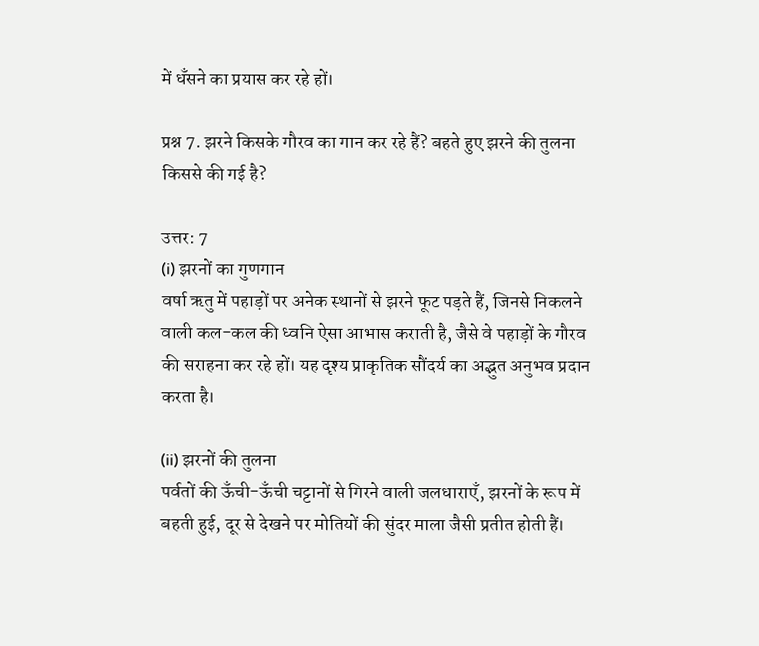में धँसने का प्रयास कर रहे हों।

प्रश्न 7. झरने किसके गौरव का गान कर रहे हैं? बहते हुए झरने की तुलना किससे की गई है?

उत्तर: 7
(i) झरनों का गुणगान
वर्षा ऋतु में पहाड़ों पर अनेक स्थानों से झरने फूट पड़ते हैं, जिनसे निकलने वाली कल-कल की ध्वनि ऐसा आभास कराती है, जैसे वे पहाड़ों के गौरव की सराहना कर रहे हों। यह दृश्य प्राकृतिक सौंदर्य का अद्भुत अनुभव प्रदान करता है।

(ii) झरनों की तुलना
पर्वतों की ऊँची-ऊँची चट्टानों से गिरने वाली जलधाराएँ, झरनों के रूप में बहती हुई, दूर से देखने पर मोतियों की सुंदर माला जैसी प्रतीत होती हैं।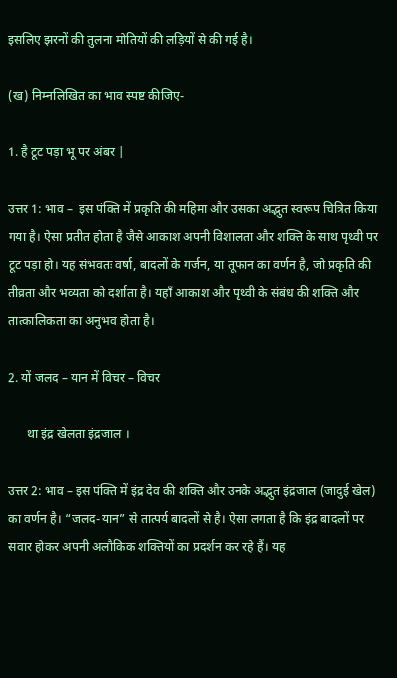इसलिए झरनों की तुलना मोतियों की लड़ियों से की गई है।

(ख) निम्नलिखित का भाव स्पष्ट कीजिए-

1. है टूट पड़ा भू पर अंबर |

उत्तर 1: भाव –  इस पंक्ति में प्रकृति की महिमा और उसका अद्भुत स्वरूप चित्रित किया गया है। ऐसा प्रतीत होता है जैसे आकाश अपनी विशालता और शक्ति के साथ पृथ्वी पर टूट पड़ा हो। यह संभवतः वर्षा, बादलों के गर्जन, या तूफान का वर्णन है, जो प्रकृति की तीव्रता और भव्यता को दर्शाता है। यहाँ आकाश और पृथ्वी के संबंध की शक्ति और तात्कालिकता का अनुभव होता है।

2. यों जलद – यान में विचर – विचर

      था इंद्र खेलता इंद्रजाल ।

उत्तर 2: भाव – इस पंक्ति में इंद्र देव की शक्ति और उनके अद्भुत इंद्रजाल (जादुई खेल) का वर्णन है। “जलद-यान” से तात्पर्य बादलों से है। ऐसा लगता है कि इंद्र बादलों पर सवार होकर अपनी अलौकिक शक्तियों का प्रदर्शन कर रहे हैं। यह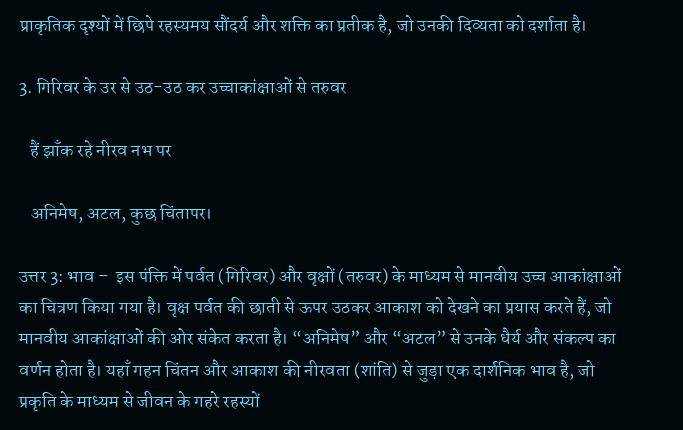प्राकृतिक दृश्यों में छिपे रहस्यमय सौंदर्य और शक्ति का प्रतीक है, जो उनकी दिव्यता को दर्शाता है।

3. गिरिवर के उर से उठ-उठ कर उच्चाकांक्षाओं से तरुवर

   हैं झाँक रहे नीरव नभ पर

   अनिमेष, अटल, कुछ चिंतापर।

उत्तर 3: भाव –  इस पंक्ति में पर्वत (गिरिवर) और वृक्षों (तरुवर) के माध्यम से मानवीय उच्च आकांक्षाओं का चित्रण किया गया है। वृक्ष पर्वत की छाती से ऊपर उठकर आकाश को देखने का प्रयास करते हैं, जो मानवीय आकांक्षाओं की ओर संकेत करता है। “अनिमेष” और “अटल” से उनके धैर्य और संकल्प का वर्णन होता है। यहाँ गहन चिंतन और आकाश की नीरवता (शांति) से जुड़ा एक दार्शनिक भाव है, जो प्रकृति के माध्यम से जीवन के गहरे रहस्यों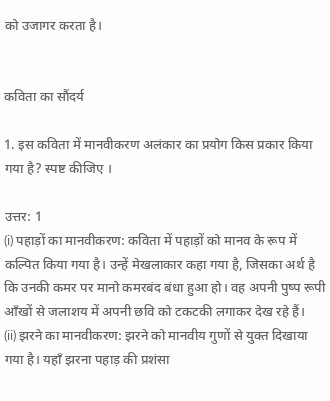को उजागर करता है।


कविता का सौंदर्य

1. इस कविता में मानवीकरण अलंकार का प्रयोग किस प्रकार किया गया है? स्पष्ट कीजिए ।

उत्तर: 1
(i) पहाड़ों का मानवीकरण: कविता में पहाड़ों को मानव के रूप में कल्पित किया गया है। उन्हें मेखलाकार कहा गया है, जिसका अर्थ है कि उनकी कमर पर मानो कमरबंद बंधा हुआ हो। वह अपनी पुष्प रूपी आँखों से जलाशय में अपनी छवि को टकटकी लगाकर देख रहे हैं।
(ii) झरने का मानवीकरण: झरने को मानवीय गुणों से युक्त दिखाया गया है। यहाँ झरना पहाड़ की प्रशंसा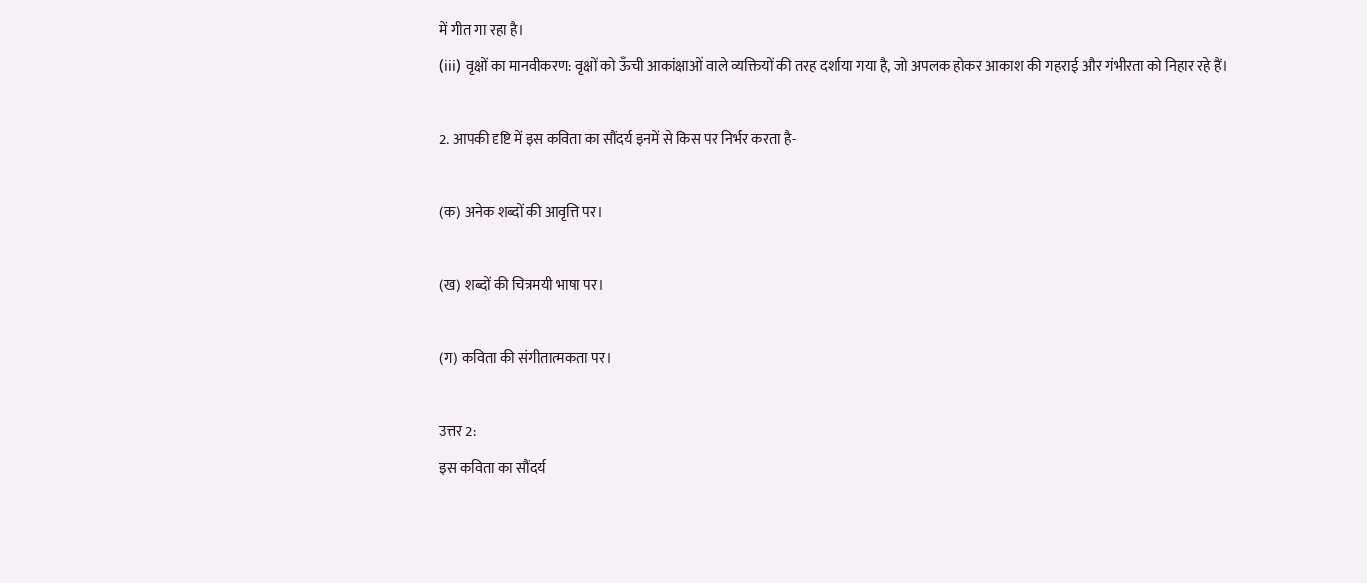में गीत गा रहा है।
(iii) वृक्षों का मानवीकरण: वृक्षों को ऊँची आकांक्षाओं वाले व्यक्तियों की तरह दर्शाया गया है, जो अपलक होकर आकाश की गहराई और गंभीरता को निहार रहे हैं।

2. आपकी दृष्टि में इस कविता का सौंदर्य इनमें से किस पर निर्भर करता है-

(क) अनेक शब्दों की आवृत्ति पर।

(ख) शब्दों की चित्रमयी भाषा पर।

(ग) कविता की संगीतात्मकता पर।

उत्तर 2:
इस कविता का सौंदर्य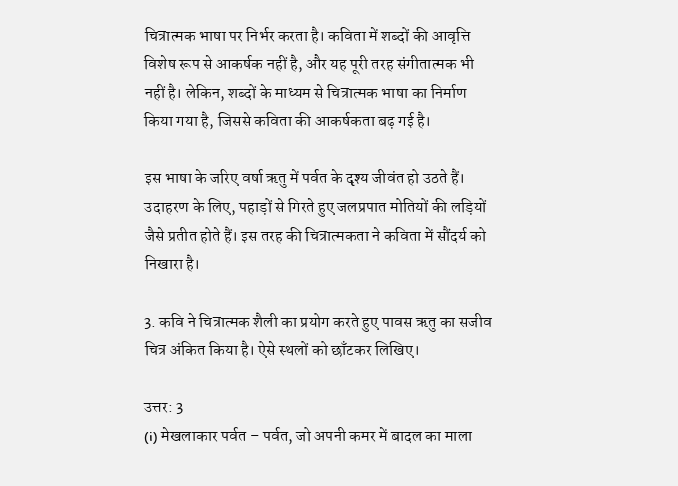चित्रात्मक भाषा पर निर्भर करता है। कविता में शब्दों की आवृत्ति विशेष रूप से आकर्षक नहीं है, और यह पूरी तरह संगीतात्मक भी नहीं है। लेकिन, शब्दों के माध्यम से चित्रात्मक भाषा का निर्माण किया गया है, जिससे कविता की आकर्षकता बढ़ गई है।

इस भाषा के जरिए वर्षा ऋतु में पर्वत के दृश्य जीवंत हो उठते हैं। उदाहरण के लिए, पहाड़ों से गिरते हुए जलप्रपात मोतियों की लड़ियों जैसे प्रतीत होते हैं। इस तरह की चित्रात्मकता ने कविता में सौंदर्य को निखारा है।

3. कवि ने चित्रात्मक शैली का प्रयोग करते हुए पावस ऋतु का सजीव चित्र अंकित किया है। ऐसे स्थलों को छाँटकर लिखिए।

उत्तर: 3
(i) मेखलाकार पर्वत – पर्वत, जो अपनी कमर में बादल का माला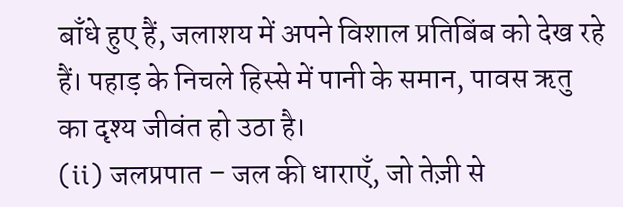बाँधे हुए हैं, जलाशय में अपने विशाल प्रतिबिंब को देख रहे हैं। पहाड़ के निचले हिस्से में पानी के समान, पावस ऋतु का दृश्य जीवंत हो उठा है।
(ii) जलप्रपात – जल की धाराएँ, जो तेज़ी से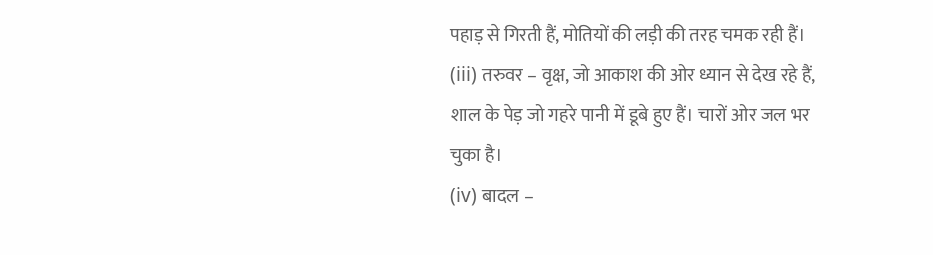पहाड़ से गिरती हैं, मोतियों की लड़ी की तरह चमक रही हैं।
(iii) तरुवर – वृक्ष, जो आकाश की ओर ध्यान से देख रहे हैं, शाल के पेड़ जो गहरे पानी में डूबे हुए हैं। चारों ओर जल भर चुका है।
(iv) बादल –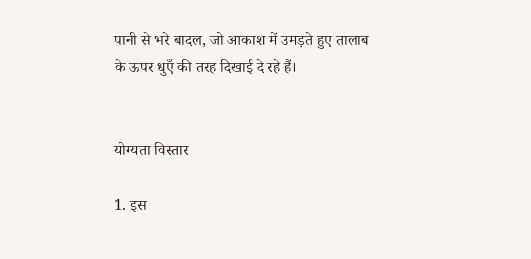पानी से भरे बादल, जो आकाश में उमड़ते हुए तालाब के ऊपर धुएँ की तरह दिखाई दे रहे हैं।


योग्यता विस्तार

1. इस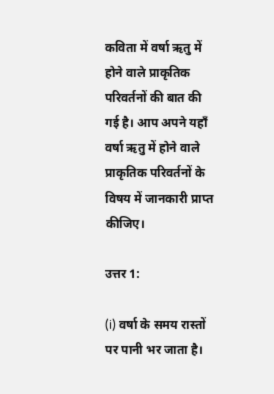कविता में वर्षा ऋतु में होने वाले प्राकृतिक परिवर्तनों की बात की गई है। आप अपने यहाँ वर्षा ऋतु में होने वाले प्राकृतिक परिवर्तनों के विषय में जानकारी प्राप्त कीजिए।

उत्तर 1:

(i) वर्षा के समय रास्तों पर पानी भर जाता है।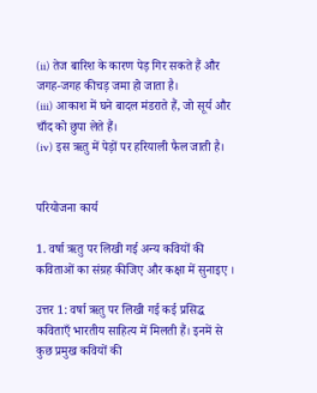(ii) तेज बारिश के कारण पेड़ गिर सकते हैं और जगह-जगह कीचड़ जमा हो जाता है।
(iii) आकाश में घने बादल मंडराते हैं, जो सूर्य और चाँद को छुपा लेते हैं।
(iv) इस ऋतु में पेड़ों पर हरियाली फैल जाती है।


परियोजना कार्य

1. वर्षा ऋतु पर लिखी गई अन्य कवियों की कविताओं का संग्रह कीजिए और कक्षा में सुनाइए ।

उत्तर 1: वर्षा ऋतु पर लिखी गई कई प्रसिद्ध कविताएँ भारतीय साहित्य में मिलती हैं। इनमें से कुछ प्रमुख कवियों की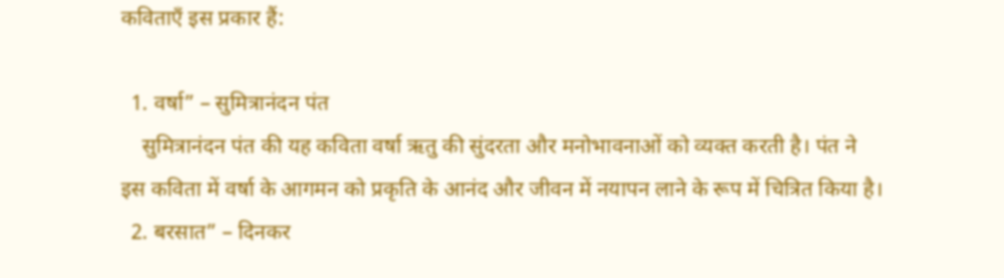कविताएँ इस प्रकार हैं:

  1. वर्षा” – सुमित्रानंदन पंत
    सुमित्रानंदन पंत की यह कविता वर्षा ऋतु की सुंदरता और मनोभावनाओं को व्यक्त करती है। पंत ने इस कविता में वर्षा के आगमन को प्रकृति के आनंद और जीवन में नयापन लाने के रूप में चित्रित किया है।
  2. बरसात” – दिनकर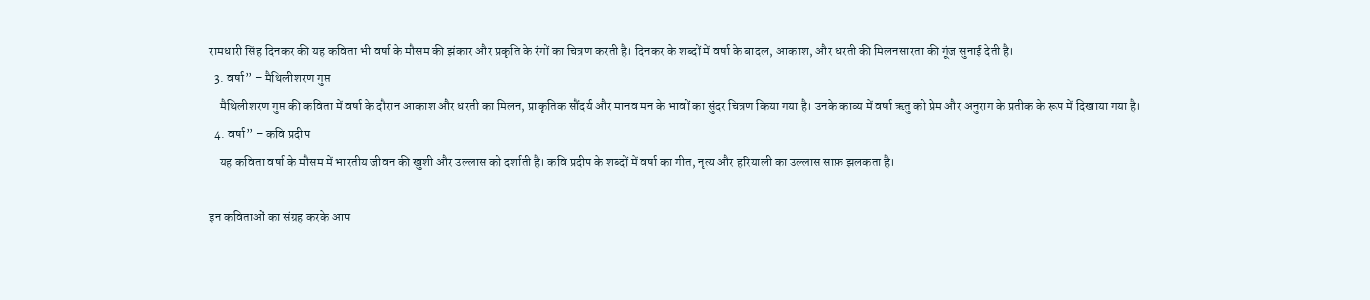रामधारी सिंह दिनकर की यह कविता भी वर्षा के मौसम की झंकार और प्रकृति के रंगों का चित्रण करती है। दिनकर के शब्दों में वर्षा के बादल, आकाश, और धरती की मिलनसारता की गूंज सुनाई देती है।
  3. वर्षा” – मैथिलीशरण गुप्त
    मैथिलीशरण गुप्त की कविता में वर्षा के दौरान आकाश और धरती का मिलन, प्राकृतिक सौंदर्य और मानव मन के भावों का सुंदर चित्रण किया गया है। उनके काव्य में वर्षा ऋतु को प्रेम और अनुराग के प्रतीक के रूप में दिखाया गया है।
  4. वर्षा” – कवि प्रदीप
    यह कविता वर्षा के मौसम में भारतीय जीवन की खुशी और उल्लास को दर्शाती है। कवि प्रदीप के शब्दों में वर्षा का गीत, नृत्य और हरियाली का उल्लास साफ़ झलकता है।

इन कविताओं का संग्रह करके आप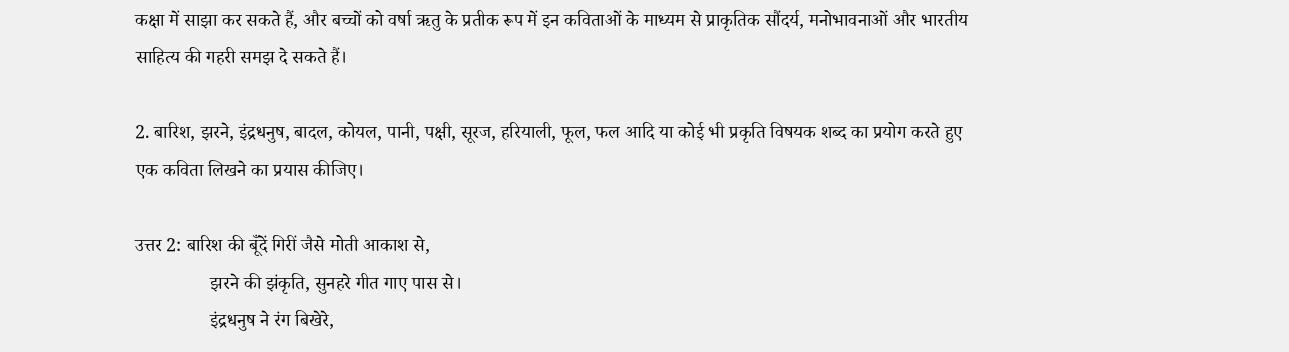कक्षा में साझा कर सकते हैं, और बच्चों को वर्षा ऋतु के प्रतीक रूप में इन कविताओं के माध्यम से प्राकृतिक सौंदर्य, मनोभावनाओं और भारतीय साहित्य की गहरी समझ दे सकते हैं।

2. बारिश, झरने, इंद्रधनुष, बादल, कोयल, पानी, पक्षी, सूरज, हरियाली, फूल, फल आदि या कोई भी प्रकृति विषयक शब्द का प्रयोग करते हुए एक कविता लिखने का प्रयास कीजिए।

उत्तर 2: बारिश की बूँदें गिरीं जैसे मोती आकाश से,
                झरने की झंकृति, सुनहरे गीत गाए पास से।
                इंद्रधनुष ने रंग बिखेरे,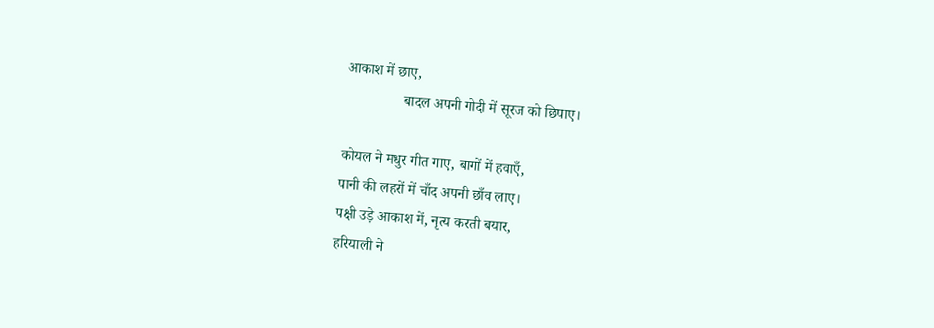आकाश में छाए,
                बादल अपनी गोदी में सूरज को छिपाए।

कोयल ने मधुर गीत गाए, बागों में हवाएँ,
पानी की लहरों में चाँद अपनी छाँव लाए।
पक्षी उड़े आकाश में, नृत्य करती बयार,
हरियाली ने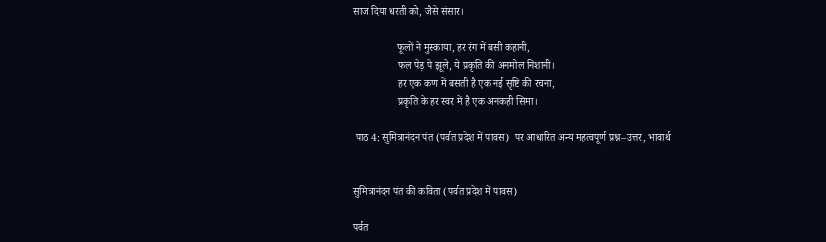साज दिया धरती को, जैसे संसार।

                 फूलों ने मुस्काया, हर रंग में बसी कहानी,
                 फल पेड़ पे झूले, ये प्रकृति की अनमोल निशानी।
                 हर एक कण में बसती है एक नई सृष्टि की रचना,
                 प्रकृति के हर स्वर में है एक अनकही सिमा।

 पाठ 4: सुमित्रानंदन पंत (पर्वत प्रदेश में पावस)  पर आधारित अन्य महत्वपूर्ण प्रश्न–उत्तर, भावार्थ


सुमित्रानंदन पंत की कविता (पर्वत प्रदेश में पावस)

पर्वत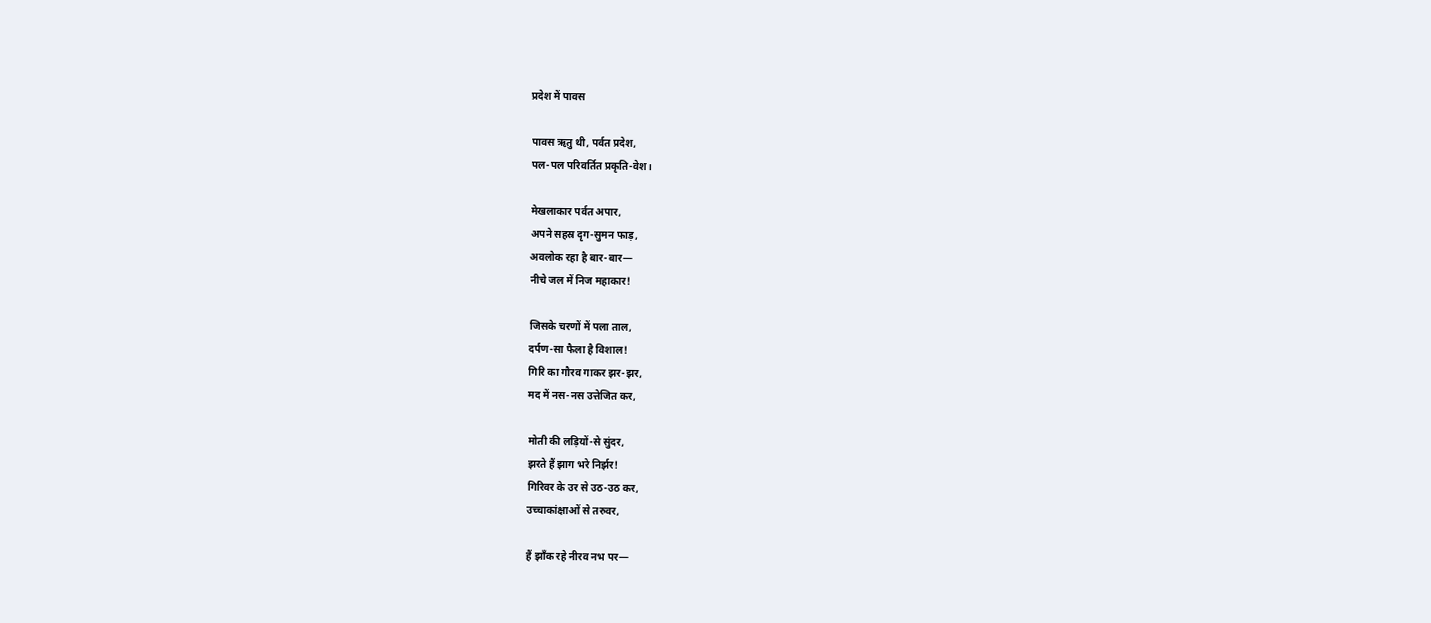प्रदेश में पावस

पावस ऋतु थी, पर्वत प्रदेश,
पल-पल परिवर्तित प्रकृति-वेश।

मेखलाकार पर्वत अपार,
अपने सहस्र दृग-सुमन फाड़,
अवलोक रहा है बार-बार—
नीचे जल में निज महाकार!

जिसके चरणों में पला ताल,
दर्पण-सा फैला है विशाल!
गिरि का गौरव गाकर झर-झर,
मद में नस-नस उत्तेजित कर,

मोती की लड़ियों-से सुंदर,
झरते हैं झाग भरे निर्झर!
गिरिवर के उर से उठ-उठ कर,
उच्चाकांक्षाओं से तरुवर,

हैं झाँक रहे नीरव नभ पर—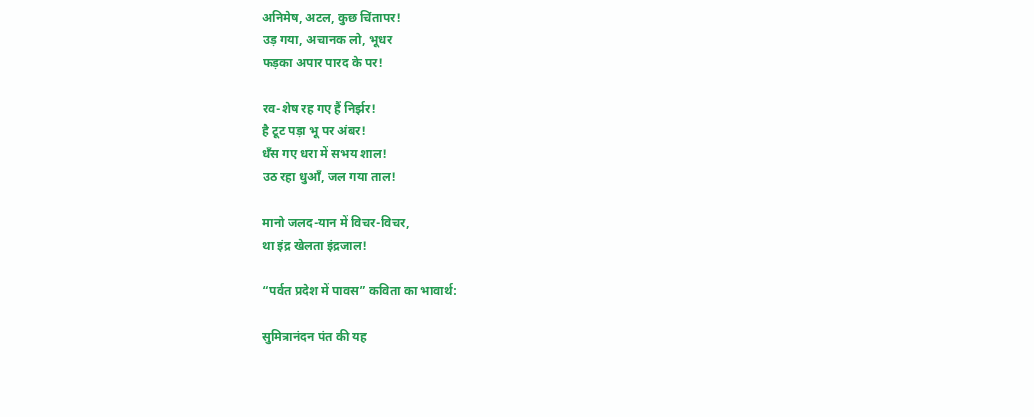अनिमेष, अटल, कुछ चिंतापर!
उड़ गया, अचानक लो, भूधर
फड़का अपार पारद के पर!

रव-शेष रह गए हैं निर्झर!
है टूट पड़ा भू पर अंबर!
धँस गए धरा में सभय शाल!
उठ रहा धुआँ, जल गया ताल!

मानो जलद-यान में विचर-विचर,
था इंद्र खेलता इंद्रजाल!

“पर्वत प्रदेश में पावस” कविता का भावार्थ:

सुमित्रानंदन पंत की यह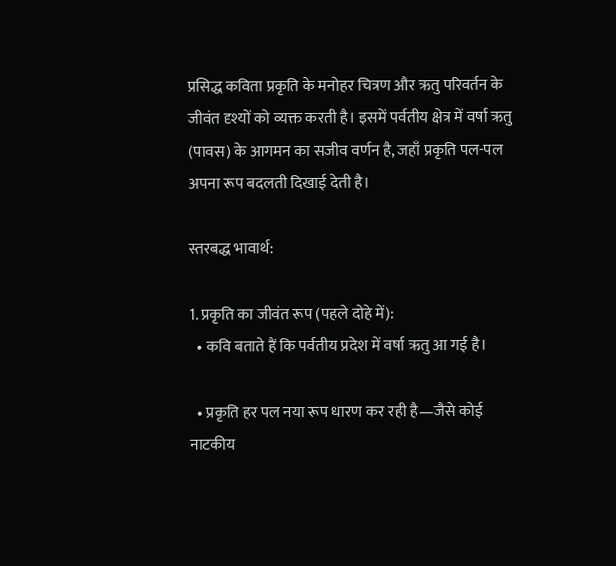प्रसिद्ध कविता प्रकृति के मनोहर चित्रण और ऋतु परिवर्तन के जीवंत दृश्यों को व्यक्त करती है। इसमें पर्वतीय क्षेत्र में वर्षा ऋतु (पावस) के आगमन का सजीव वर्णन है, जहाँ प्रकृति पल-पल अपना रूप बदलती दिखाई देती है।

स्तरबद्ध भावार्थ:

1. प्रकृति का जीवंत रूप (पहले दोहे में):
  • कवि बताते हैं कि पर्वतीय प्रदेश में वर्षा ऋतु आ गई है।

  • प्रकृति हर पल नया रूप धारण कर रही है—जैसे कोई नाटकीय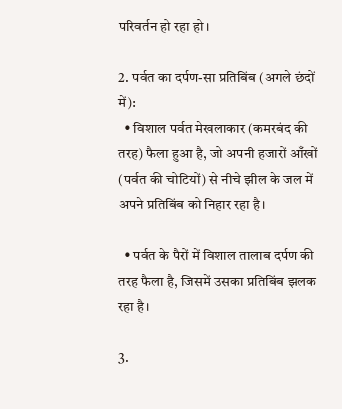परिवर्तन हो रहा हो।

2. पर्वत का दर्पण-सा प्रतिबिंब (अगले छंदों में):
  • विशाल पर्वत मेखलाकार (कमरबंद की तरह) फैला हुआ है, जो अपनी हजारों आँखों (पर्वत की चोटियों) से नीचे झील के जल में अपने प्रतिबिंब को निहार रहा है।

  • पर्वत के पैरों में विशाल तालाब दर्पण की तरह फैला है, जिसमें उसका प्रतिबिंब झलक रहा है।

3.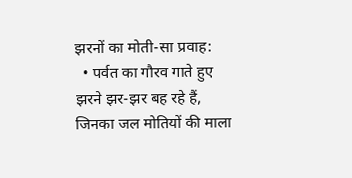झरनों का मोती-सा प्रवाह:
  • पर्वत का गौरव गाते हुए झरने झर-झर बह रहे हैं, जिनका जल मोतियों की माला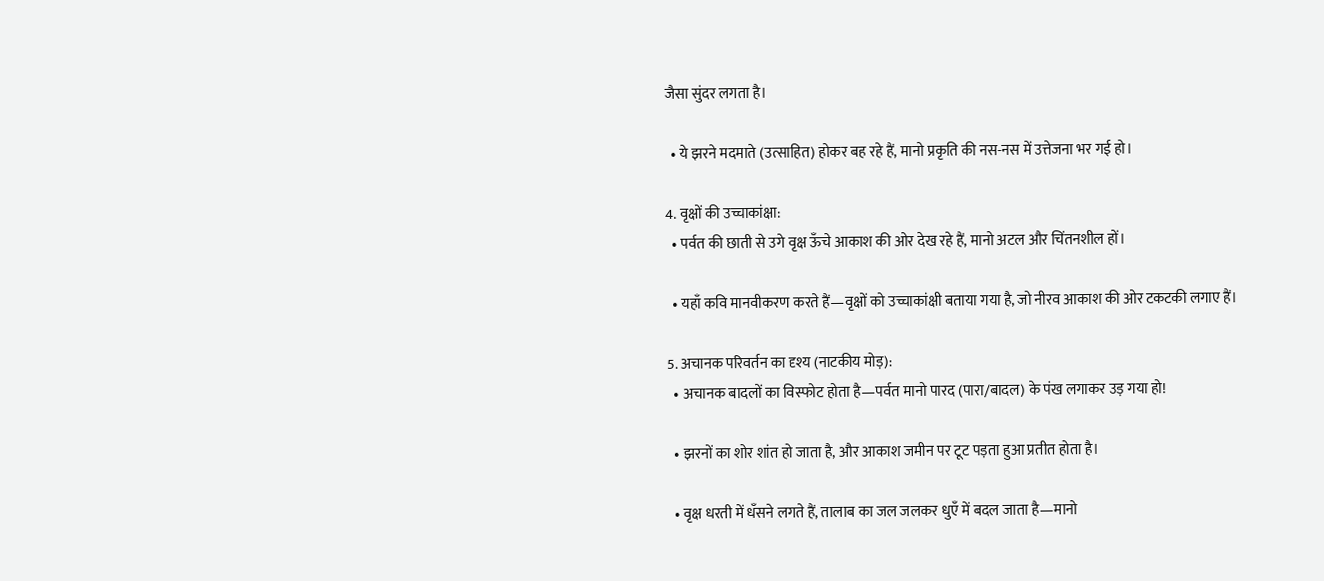जैसा सुंदर लगता है।

  • ये झरने मदमाते (उत्साहित) होकर बह रहे हैं, मानो प्रकृति की नस-नस में उत्तेजना भर गई हो।

4. वृक्षों की उच्चाकांक्षा:
  • पर्वत की छाती से उगे वृक्ष ऊँचे आकाश की ओर देख रहे हैं, मानो अटल और चिंतनशील हों।

  • यहाँ कवि मानवीकरण करते हैं—वृक्षों को उच्चाकांक्षी बताया गया है, जो नीरव आकाश की ओर टकटकी लगाए हैं।

5. अचानक परिवर्तन का दृश्य (नाटकीय मोड़):
  • अचानक बादलों का विस्फोट होता है—पर्वत मानो पारद (पारा/बादल) के पंख लगाकर उड़ गया हो!

  • झरनों का शोर शांत हो जाता है, और आकाश जमीन पर टूट पड़ता हुआ प्रतीत होता है।

  • वृक्ष धरती में धँसने लगते हैं, तालाब का जल जलकर धुएँ में बदल जाता है—मानो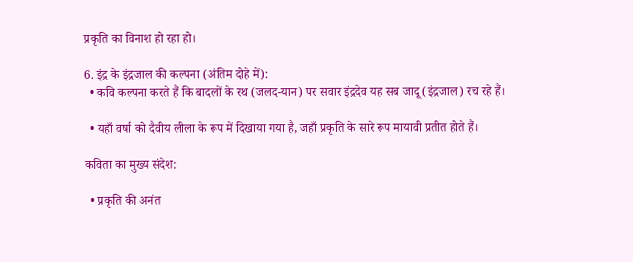प्रकृति का विनाश हो रहा हो।

6. इंद्र के इंद्रजाल की कल्पना (अंतिम दोहे में):
  • कवि कल्पना करते हैं कि बादलों के रथ (जलद-यान) पर सवार इंद्रदेव यह सब जादू (इंद्रजाल) रच रहे हैं।

  • यहाँ वर्षा को दैवीय लीला के रूप में दिखाया गया है, जहाँ प्रकृति के सारे रूप मायावी प्रतीत होते हैं।

कविता का मुख्य संदेश:

  • प्रकृति की अनंत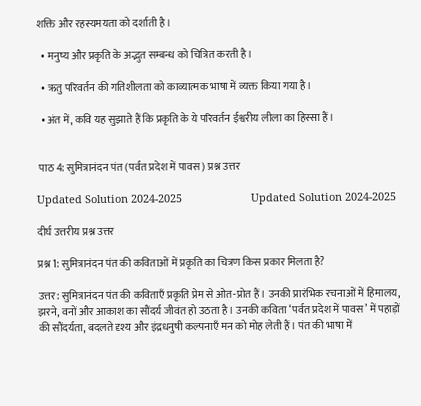शक्ति और रहस्यमयता को दर्शाती है।

  • मनुष्य और प्रकृति के अद्भुत सम्बन्ध को चित्रित करती है।

  • ऋतु परिवर्तन की गतिशीलता को काव्यात्मक भाषा में व्यक्त किया गया है।

  • अंत में, कवि यह सुझाते हैं कि प्रकृति के ये परिवर्तन ईश्वरीय लीला का हिस्सा हैं।


 पाठ 4: सुमित्रानंदन पंत (पर्वत प्रदेश में पावस) प्रश्न उत्तर

Updated Solution 2024-2025                       Updated Solution 2024-2025

दीर्घ उत्तरीय प्रश्न उत्तर

प्रश्न 1: सुमित्रानंदन पंत की कविताओं में प्रकृति का चित्रण किस प्रकार मिलता है?

उत्तर: सुमित्रानंदन पंत की कविताएँ प्रकृति प्रेम से ओत-प्रोत हैं। उनकी प्रारंभिक रचनाओं में हिमालय, झरने, वनों और आकाश का सौंदर्य जीवंत हो उठता है। उनकी कविता ‘पर्वत प्रदेश में पावस’ में पहाड़ों की सौंदर्यता, बदलते दृश्य और इंद्रधनुषी कल्पनाएँ मन को मोह लेती हैं। पंत की भाषा में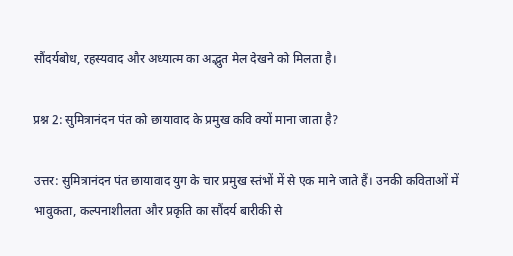सौंदर्यबोध, रहस्यवाद और अध्यात्म का अद्भुत मेल देखने को मिलता है।

प्रश्न 2: सुमित्रानंदन पंत को छायावाद के प्रमुख कवि क्यों माना जाता है?

उत्तर: सुमित्रानंदन पंत छायावाद युग के चार प्रमुख स्तंभों में से एक माने जाते हैं। उनकी कविताओं में भावुकता, कल्पनाशीलता और प्रकृति का सौंदर्य बारीकी से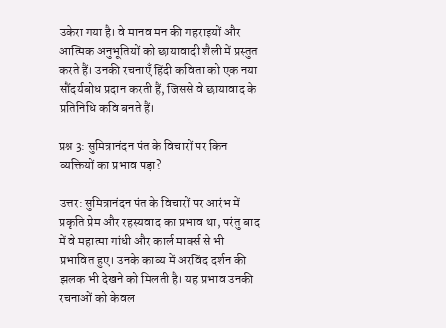उकेरा गया है। वे मानव मन की गहराइयों और आत्मिक अनुभूतियों को छायावादी शैली में प्रस्तुत करते हैं। उनकी रचनाएँ हिंदी कविता को एक नया सौंदर्यबोध प्रदान करती हैं, जिससे वे छायावाद के प्रतिनिधि कवि बनते हैं।

प्रश्न 3: सुमित्रानंदन पंत के विचारों पर किन व्यक्तियों का प्रभाव पड़ा?

उत्तर: सुमित्रानंदन पंत के विचारों पर आरंभ में प्रकृति प्रेम और रहस्यवाद का प्रभाव था, परंतु बाद में वे महात्मा गांधी और कार्ल मार्क्स से भी प्रभावित हुए। उनके काव्य में अरविंद दर्शन की झलक भी देखने को मिलती है। यह प्रभाव उनकी रचनाओं को केवल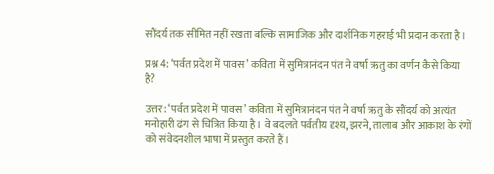सौंदर्य तक सीमित नहीं रखता बल्कि सामाजिक और दार्शनिक गहराई भी प्रदान करता है।

प्रश्न 4: ‘पर्वत प्रदेश में पावस’ कविता में सुमित्रानंदन पंत ने वर्षा ऋतु का वर्णन कैसे किया है?

उत्तर: ‘पर्वत प्रदेश में पावस’ कविता में सुमित्रानंदन पंत ने वर्षा ऋतु के सौंदर्य को अत्यंत मनोहारी ढंग से चित्रित किया है। वे बदलते पर्वतीय दृश्य, झरने, तालाब और आकाश के रंगों को संवेदनशील भाषा में प्रस्तुत करते हैं।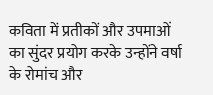कविता में प्रतीकों और उपमाओं का सुंदर प्रयोग करके उन्होंने वर्षा के रोमांच और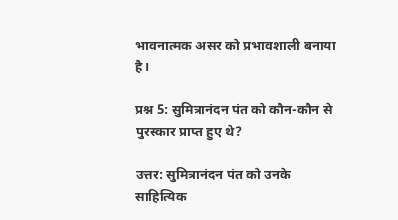भावनात्मक असर को प्रभावशाली बनाया है।

प्रश्न 5: सुमित्रानंदन पंत को कौन-कौन से पुरस्कार प्राप्त हुए थे?

उत्तर: सुमित्रानंदन पंत को उनके साहित्यिक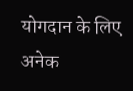योगदान के लिए अनेक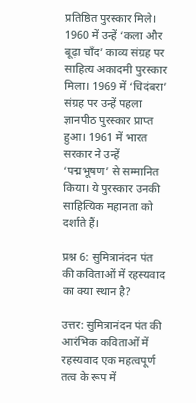प्रतिष्ठित पुरस्कार मिले। 1960 में उन्हें ‘कला और बूढ़ा चाँद’ काव्य संग्रह पर साहित्य अकादमी पुरस्कार मिला। 1969 में ‘चिदंबरा’ संग्रह पर उन्हें पहला ज्ञानपीठ पुरस्कार प्राप्त हुआ। 1961 में भारत सरकार ने उन्हें ‘पद्मभूषण’ से सम्मानित किया। ये पुरस्कार उनकी साहित्यिक महानता को दर्शाते हैं।

प्रश्न 6: सुमित्रानंदन पंत की कविताओं में रहस्यवाद का क्या स्थान है?

उत्तर: सुमित्रानंदन पंत की आरंभिक कविताओं में रहस्यवाद एक महत्वपूर्ण तत्व के रूप में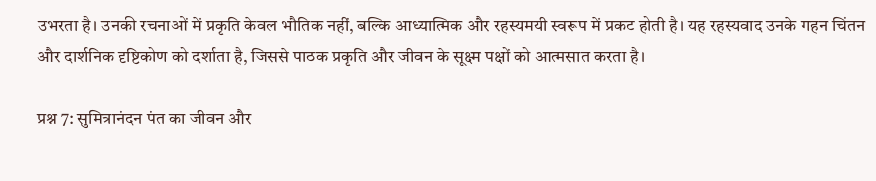उभरता है। उनकी रचनाओं में प्रकृति केवल भौतिक नहीं, बल्कि आध्यात्मिक और रहस्यमयी स्वरूप में प्रकट होती है। यह रहस्यवाद उनके गहन चिंतन और दार्शनिक दृष्टिकोण को दर्शाता है, जिससे पाठक प्रकृति और जीवन के सूक्ष्म पक्षों को आत्मसात करता है।

प्रश्न 7: सुमित्रानंदन पंत का जीवन और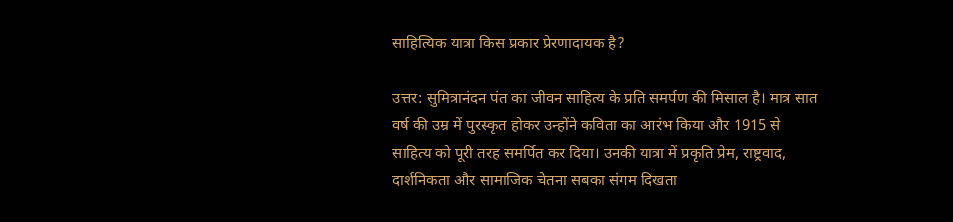साहित्यिक यात्रा किस प्रकार प्रेरणादायक है?

उत्तर: सुमित्रानंदन पंत का जीवन साहित्य के प्रति समर्पण की मिसाल है। मात्र सात वर्ष की उम्र में पुरस्कृत होकर उन्होंने कविता का आरंभ किया और 1915 से साहित्य को पूरी तरह समर्पित कर दिया। उनकी यात्रा में प्रकृति प्रेम, राष्ट्रवाद, दार्शनिकता और सामाजिक चेतना सबका संगम दिखता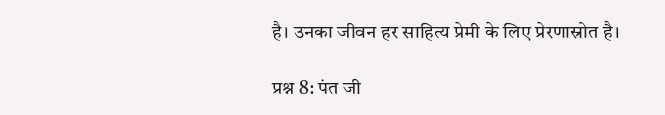है। उनका जीवन हर साहित्य प्रेमी के लिए प्रेरणास्रोत है।

प्रश्न 8: पंत जी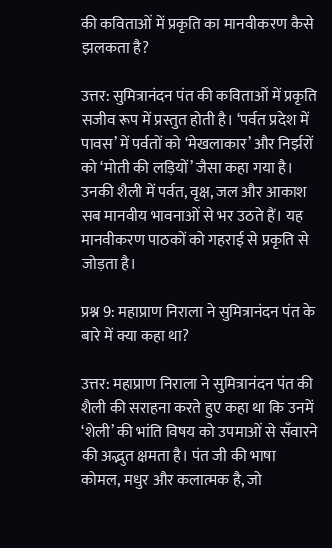की कविताओं में प्रकृति का मानवीकरण कैसे झलकता है?

उत्तर: सुमित्रानंदन पंत की कविताओं में प्रकृति सजीव रूप में प्रस्तुत होती है। ‘पर्वत प्रदेश में पावस’ में पर्वतों को ‘मेखलाकार’ और निर्झरों को ‘मोती की लड़ियों’ जैसा कहा गया है। उनकी शैली में पर्वत, वृक्ष, जल और आकाश सब मानवीय भावनाओं से भर उठते हैं। यह मानवीकरण पाठकों को गहराई से प्रकृति से जोड़ता है।

प्रश्न 9: महाप्राण निराला ने सुमित्रानंदन पंत के बारे में क्या कहा था?

उत्तर: महाप्राण निराला ने सुमित्रानंदन पंत की शैली की सराहना करते हुए कहा था कि उनमें ‘शेली’ की भांति विषय को उपमाओं से सँवारने की अद्भुत क्षमता है। पंत जी की भाषा कोमल, मधुर और कलात्मक है, जो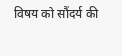विषय को सौंदर्य की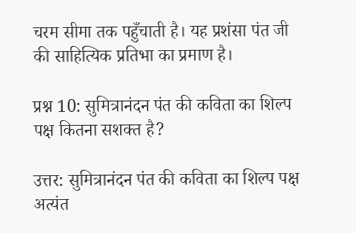चरम सीमा तक पहुँचाती है। यह प्रशंसा पंत जी की साहित्यिक प्रतिभा का प्रमाण है।

प्रश्न 10: सुमित्रानंदन पंत की कविता का शिल्प पक्ष कितना सशक्त है?

उत्तर: सुमित्रानंदन पंत की कविता का शिल्प पक्ष अत्यंत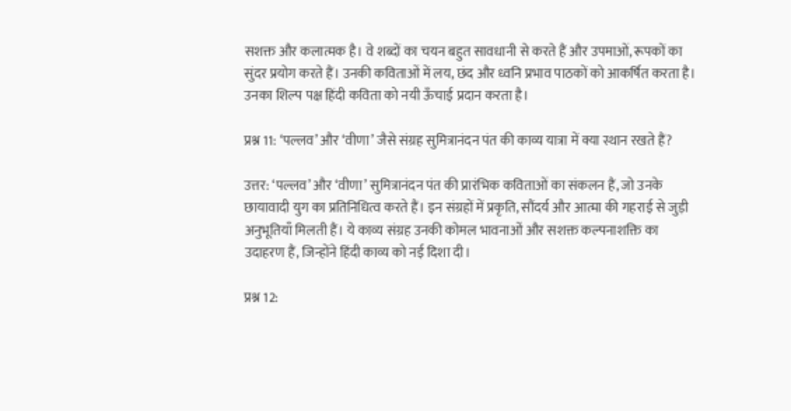सशक्त और कलात्मक है। वे शब्दों का चयन बहुत सावधानी से करते हैं और उपमाओं, रूपकों का सुंदर प्रयोग करते हैं। उनकी कविताओं में लय, छंद और ध्वनि प्रभाव पाठकों को आकर्षित करता है। उनका शिल्प पक्ष हिंदी कविता को नयी ऊँचाई प्रदान करता है।

प्रश्न 11: ‘पल्लव’ और ‘वीणा’ जैसे संग्रह सुमित्रानंदन पंत की काव्य यात्रा में क्या स्थान रखते हैं?

उत्तर: ‘पल्लव’ और ‘वीणा’ सुमित्रानंदन पंत की प्रारंभिक कविताओं का संकलन हैं, जो उनके छायावादी युग का प्रतिनिधित्व करते हैं। इन संग्रहों में प्रकृति, सौंदर्य और आत्मा की गहराई से जुड़ी अनुभूतियाँ मिलती हैं। ये काव्य संग्रह उनकी कोमल भावनाओं और सशक्त कल्पनाशक्ति का उदाहरण हैं, जिन्होंने हिंदी काव्य को नई दिशा दी।

प्रश्न 12: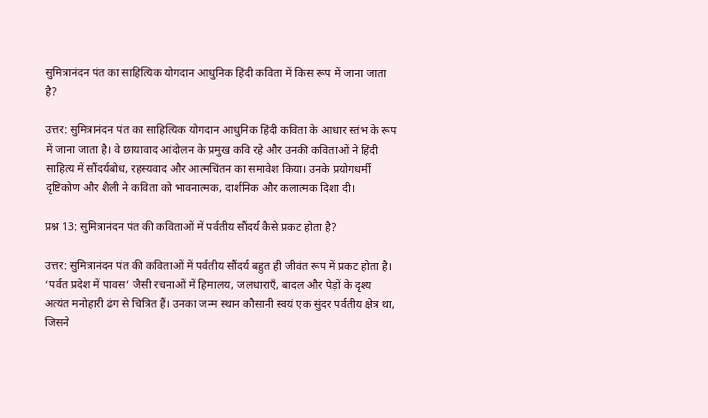सुमित्रानंदन पंत का साहित्यिक योगदान आधुनिक हिंदी कविता में किस रूप में जाना जाता है?

उत्तर: सुमित्रानंदन पंत का साहित्यिक योगदान आधुनिक हिंदी कविता के आधार स्तंभ के रूप में जाना जाता है। वे छायावाद आंदोलन के प्रमुख कवि रहे और उनकी कविताओं ने हिंदी साहित्य में सौंदर्यबोध, रहस्यवाद और आत्मचिंतन का समावेश किया। उनके प्रयोगधर्मी दृष्टिकोण और शैली ने कविता को भावनात्मक, दार्शनिक और कलात्मक दिशा दी।

प्रश्न 13: सुमित्रानंदन पंत की कविताओं में पर्वतीय सौंदर्य कैसे प्रकट होता है?

उत्तर: सुमित्रानंदन पंत की कविताओं में पर्वतीय सौंदर्य बहुत ही जीवंत रूप में प्रकट होता है। ‘पर्वत प्रदेश में पावस’ जैसी रचनाओं में हिमालय, जलधाराएँ, बादल और पेड़ों के दृश्य अत्यंत मनोहारी ढंग से चित्रित हैं। उनका जन्म स्थान कौसानी स्वयं एक सुंदर पर्वतीय क्षेत्र था, जिसने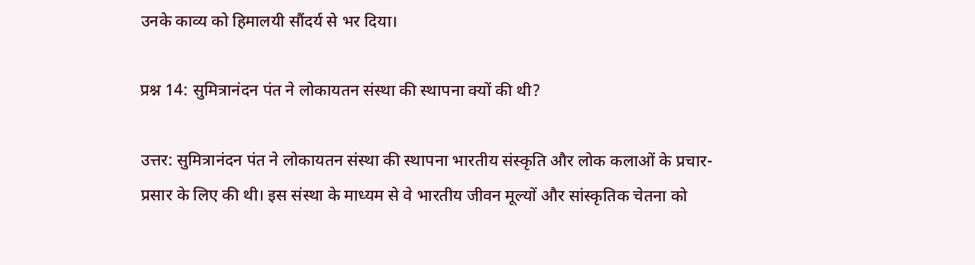उनके काव्य को हिमालयी सौंदर्य से भर दिया।

प्रश्न 14: सुमित्रानंदन पंत ने लोकायतन संस्था की स्थापना क्यों की थी?

उत्तर: सुमित्रानंदन पंत ने लोकायतन संस्था की स्थापना भारतीय संस्कृति और लोक कलाओं के प्रचार-प्रसार के लिए की थी। इस संस्था के माध्यम से वे भारतीय जीवन मूल्यों और सांस्कृतिक चेतना को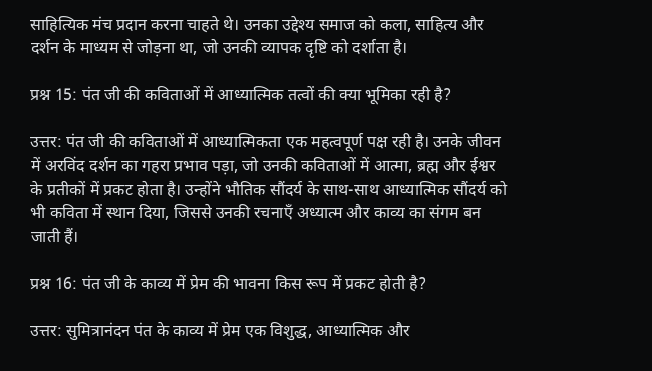साहित्यिक मंच प्रदान करना चाहते थे। उनका उद्देश्य समाज को कला, साहित्य और दर्शन के माध्यम से जोड़ना था, जो उनकी व्यापक दृष्टि को दर्शाता है।

प्रश्न 15: पंत जी की कविताओं में आध्यात्मिक तत्वों की क्या भूमिका रही है?

उत्तर: पंत जी की कविताओं में आध्यात्मिकता एक महत्वपूर्ण पक्ष रही है। उनके जीवन में अरविंद दर्शन का गहरा प्रभाव पड़ा, जो उनकी कविताओं में आत्मा, ब्रह्म और ईश्वर के प्रतीकों में प्रकट होता है। उन्होंने भौतिक सौंदर्य के साथ-साथ आध्यात्मिक सौंदर्य को भी कविता में स्थान दिया, जिससे उनकी रचनाएँ अध्यात्म और काव्य का संगम बन जाती हैं।

प्रश्न 16: पंत जी के काव्य में प्रेम की भावना किस रूप में प्रकट होती है?

उत्तर: सुमित्रानंदन पंत के काव्य में प्रेम एक विशुद्ध, आध्यात्मिक और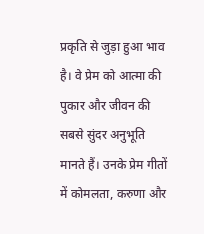प्रकृति से जुड़ा हुआ भाव है। वे प्रेम को आत्मा की पुकार और जीवन की सबसे सुंदर अनुभूति मानते हैं। उनके प्रेम गीतों में कोमलता, करुणा और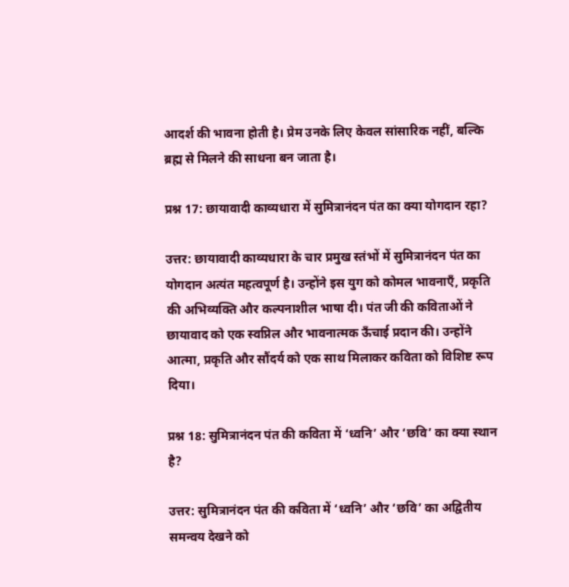आदर्श की भावना होती है। प्रेम उनके लिए केवल सांसारिक नहीं, बल्कि ब्रह्म से मिलने की साधना बन जाता है।

प्रश्न 17: छायावादी काव्यधारा में सुमित्रानंदन पंत का क्या योगदान रहा?

उत्तर: छायावादी काव्यधारा के चार प्रमुख स्तंभों में सुमित्रानंदन पंत का योगदान अत्यंत महत्वपूर्ण है। उन्होंने इस युग को कोमल भावनाएँ, प्रकृति की अभिव्यक्ति और कल्पनाशील भाषा दी। पंत जी की कविताओं ने छायावाद को एक स्वप्निल और भावनात्मक ऊँचाई प्रदान की। उन्होंने आत्मा, प्रकृति और सौंदर्य को एक साथ मिलाकर कविता को विशिष्ट रूप दिया।

प्रश्न 18: सुमित्रानंदन पंत की कविता में ‘ध्वनि’ और ‘छवि’ का क्या स्थान है?

उत्तर: सुमित्रानंदन पंत की कविता में ‘ध्वनि’ और ‘छवि’ का अद्वितीय समन्वय देखने को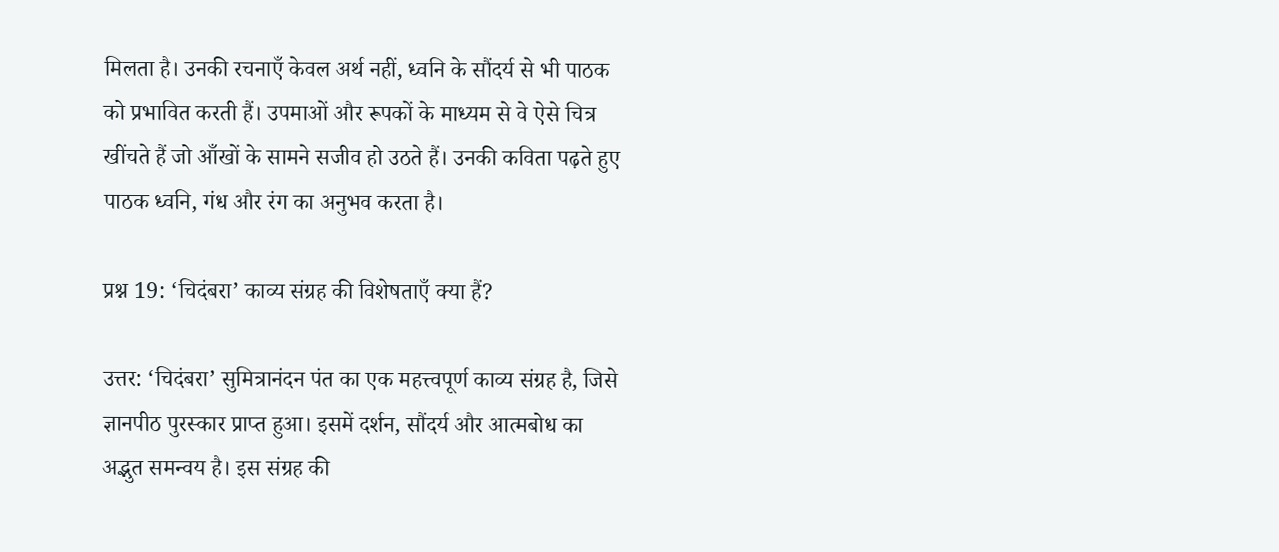मिलता है। उनकी रचनाएँ केवल अर्थ नहीं, ध्वनि के सौंदर्य से भी पाठक को प्रभावित करती हैं। उपमाओं और रूपकों के माध्यम से वे ऐसे चित्र खींचते हैं जो आँखों के सामने सजीव हो उठते हैं। उनकी कविता पढ़ते हुए पाठक ध्वनि, गंध और रंग का अनुभव करता है।

प्रश्न 19: ‘चिदंबरा’ काव्य संग्रह की विशेषताएँ क्या हैं?

उत्तर: ‘चिदंबरा’ सुमित्रानंदन पंत का एक महत्त्वपूर्ण काव्य संग्रह है, जिसे ज्ञानपीठ पुरस्कार प्राप्त हुआ। इसमें दर्शन, सौंदर्य और आत्मबोध का अद्भुत समन्वय है। इस संग्रह की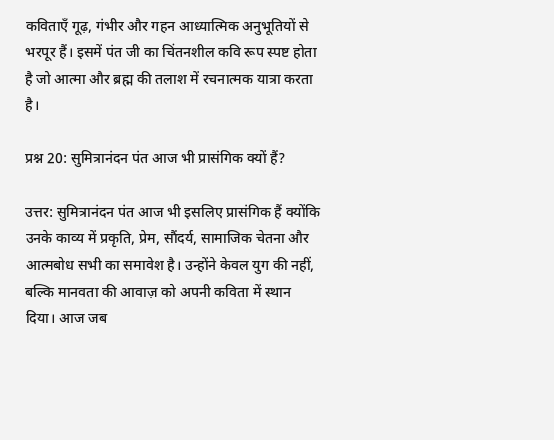कविताएँ गूढ़, गंभीर और गहन आध्यात्मिक अनुभूतियों से भरपूर हैं। इसमें पंत जी का चिंतनशील कवि रूप स्पष्ट होता है जो आत्मा और ब्रह्म की तलाश में रचनात्मक यात्रा करता है।

प्रश्न 20: सुमित्रानंदन पंत आज भी प्रासंगिक क्यों हैं?

उत्तर: सुमित्रानंदन पंत आज भी इसलिए प्रासंगिक हैं क्योंकि उनके काव्य में प्रकृति, प्रेम, सौंदर्य, सामाजिक चेतना और आत्मबोध सभी का समावेश है। उन्होंने केवल युग की नहीं, बल्कि मानवता की आवाज़ को अपनी कविता में स्थान दिया। आज जब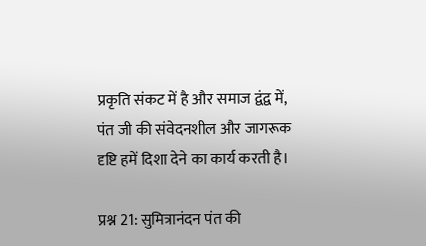प्रकृति संकट में है और समाज द्वंद्व में, पंत जी की संवेदनशील और जागरूक दृष्टि हमें दिशा देने का कार्य करती है।

प्रश्न 21: सुमित्रानंदन पंत की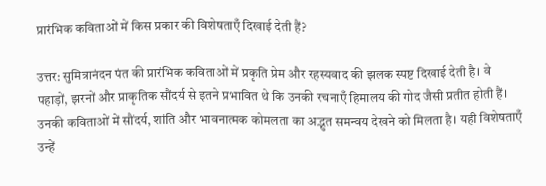प्रारंभिक कविताओं में किस प्रकार की विशेषताएँ दिखाई देती हैं?

उत्तर: सुमित्रानंदन पंत की प्रारंभिक कविताओं में प्रकृति प्रेम और रहस्यवाद की झलक स्पष्ट दिखाई देती है। वे पहाड़ों, झरनों और प्राकृतिक सौंदर्य से इतने प्रभावित थे कि उनकी रचनाएँ हिमालय की गोद जैसी प्रतीत होती हैं। उनकी कविताओं में सौंदर्य, शांति और भावनात्मक कोमलता का अद्भुत समन्वय देखने को मिलता है। यही विशेषताएँ उन्हें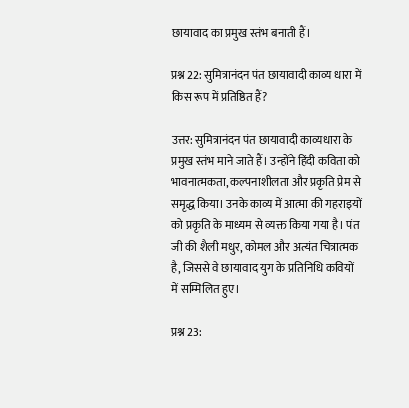छायावाद का प्रमुख स्तंभ बनाती हैं।

प्रश्न 22: सुमित्रानंदन पंत छायावादी काव्य धारा में किस रूप में प्रतिष्ठित हैं?

उत्तर: सुमित्रानंदन पंत छायावादी काव्यधारा के प्रमुख स्तंभ माने जाते हैं। उन्होंने हिंदी कविता को भावनात्मकता, कल्पनाशीलता और प्रकृति प्रेम से समृद्ध किया। उनके काव्य में आत्मा की गहराइयों को प्रकृति के माध्यम से व्यक्त किया गया है। पंत जी की शैली मधुर, कोमल और अत्यंत चित्रात्मक है, जिससे वे छायावाद युग के प्रतिनिधि कवियों में सम्मिलित हुए।

प्रश्न 23: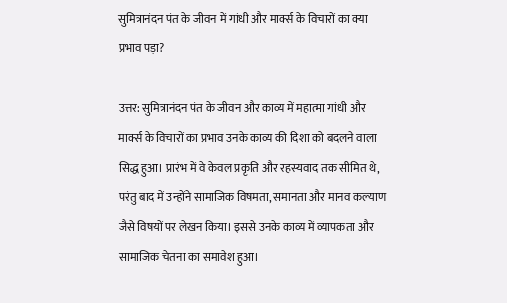सुमित्रानंदन पंत के जीवन में गांधी और मार्क्स के विचारों का क्या प्रभाव पड़ा?

उत्तर: सुमित्रानंदन पंत के जीवन और काव्य में महात्मा गांधी और मार्क्स के विचारों का प्रभाव उनके काव्य की दिशा को बदलने वाला सिद्ध हुआ। प्रारंभ में वे केवल प्रकृति और रहस्यवाद तक सीमित थे, परंतु बाद में उन्होंने सामाजिक विषमता, समानता और मानव कल्याण जैसे विषयों पर लेखन किया। इससे उनके काव्य में व्यापकता और सामाजिक चेतना का समावेश हुआ।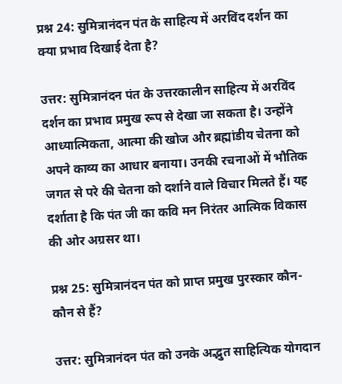प्रश्न 24: सुमित्रानंदन पंत के साहित्य में अरविंद दर्शन का क्या प्रभाव दिखाई देता है?

उत्तर: सुमित्रानंदन पंत के उत्तरकालीन साहित्य में अरविंद दर्शन का प्रभाव प्रमुख रूप से देखा जा सकता है। उन्होंने आध्यात्मिकता, आत्मा की खोज और ब्रह्मांडीय चेतना को अपने काव्य का आधार बनाया। उनकी रचनाओं में भौतिक जगत से परे की चेतना को दर्शाने वाले विचार मिलते हैं। यह दर्शाता है कि पंत जी का कवि मन निरंतर आत्मिक विकास की ओर अग्रसर था।

प्रश्न 25: सुमित्रानंदन पंत को प्राप्त प्रमुख पुरस्कार कौन-कौन से हैं?

उत्तर: सुमित्रानंदन पंत को उनके अद्भुत साहित्यिक योगदान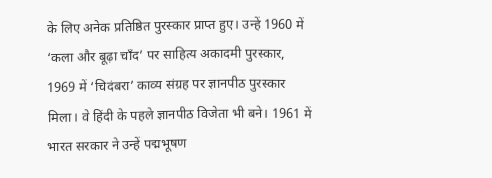के लिए अनेक प्रतिष्ठित पुरस्कार प्राप्त हुए। उन्हें 1960 में ‘कला और बूढ़ा चाँद’ पर साहित्य अकादमी पुरस्कार, 1969 में ‘चिदंबरा’ काव्य संग्रह पर ज्ञानपीठ पुरस्कार मिला। वे हिंदी के पहले ज्ञानपीठ विजेता भी बने। 1961 में भारत सरकार ने उन्हें पद्मभूषण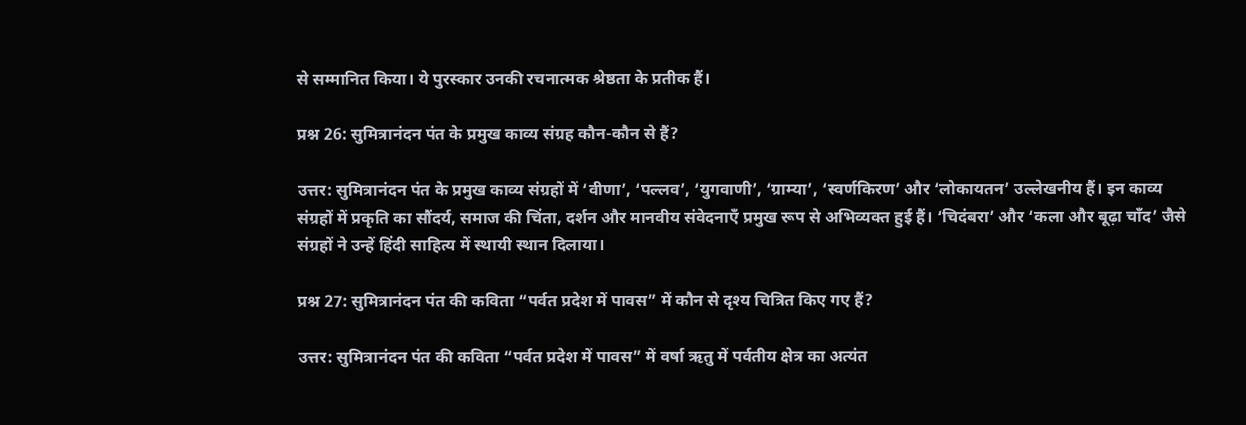से सम्मानित किया। ये पुरस्कार उनकी रचनात्मक श्रेष्ठता के प्रतीक हैं।

प्रश्न 26: सुमित्रानंदन पंत के प्रमुख काव्य संग्रह कौन-कौन से हैं?

उत्तर: सुमित्रानंदन पंत के प्रमुख काव्य संग्रहों में ‘वीणा’, ‘पल्लव’, ‘युगवाणी’, ‘ग्राम्या’, ‘स्वर्णकिरण’ और ‘लोकायतन’ उल्लेखनीय हैं। इन काव्य संग्रहों में प्रकृति का सौंदर्य, समाज की चिंता, दर्शन और मानवीय संवेदनाएँ प्रमुख रूप से अभिव्यक्त हुई हैं। ‘चिदंबरा’ और ‘कला और बूढ़ा चाँद’ जैसे संग्रहों ने उन्हें हिंदी साहित्य में स्थायी स्थान दिलाया।

प्रश्न 27: सुमित्रानंदन पंत की कविता “पर्वत प्रदेश में पावस” में कौन से दृश्य चित्रित किए गए हैं?

उत्तर: सुमित्रानंदन पंत की कविता “पर्वत प्रदेश में पावस” में वर्षा ऋतु में पर्वतीय क्षेत्र का अत्यंत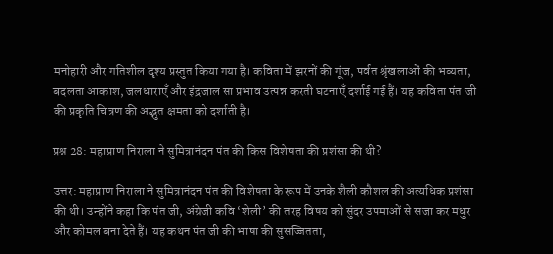मनोहारी और गतिशील दृश्य प्रस्तुत किया गया है। कविता में झरनों की गूंज, पर्वत श्रृंखलाओं की भव्यता, बदलता आकाश, जलधाराएँ और इंद्रजाल सा प्रभाव उत्पन्न करती घटनाएँ दर्शाई गई हैं। यह कविता पंत जी की प्रकृति चित्रण की अद्भुत क्षमता को दर्शाती है।

प्रश्न 28: महाप्राण निराला ने सुमित्रानंदन पंत की किस विशेषता की प्रशंसा की थी?

उत्तर: महाप्राण निराला ने सुमित्रानंदन पंत की विशेषता के रूप में उनके शैली कौशल की अत्यधिक प्रशंसा की थी। उन्होंने कहा कि पंत जी, अंग्रेजी कवि ‘शेली’ की तरह विषय को सुंदर उपमाओं से सजा कर मधुर और कोमल बना देते हैं। यह कथन पंत जी की भाषा की सुसज्जितता,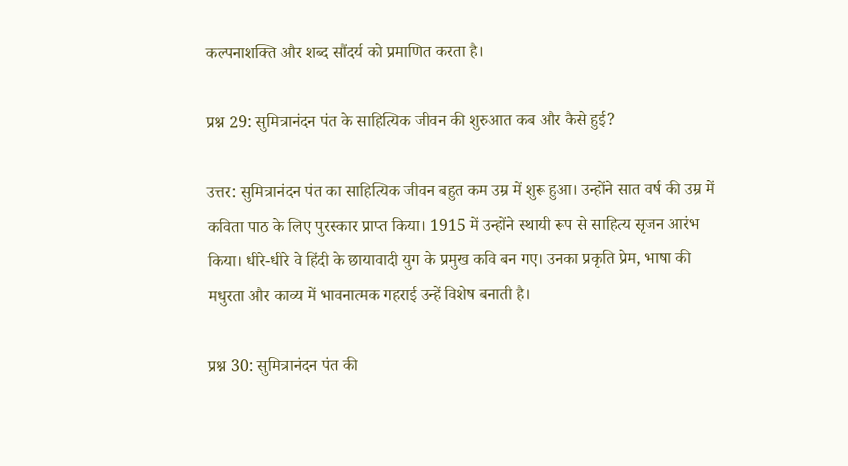कल्पनाशक्ति और शब्द सौंदर्य को प्रमाणित करता है।

प्रश्न 29: सुमित्रानंदन पंत के साहित्यिक जीवन की शुरुआत कब और कैसे हुई?

उत्तर: सुमित्रानंदन पंत का साहित्यिक जीवन बहुत कम उम्र में शुरू हुआ। उन्होंने सात वर्ष की उम्र में कविता पाठ के लिए पुरस्कार प्राप्त किया। 1915 में उन्होंने स्थायी रूप से साहित्य सृजन आरंभ किया। धीरे-धीरे वे हिंदी के छायावादी युग के प्रमुख कवि बन गए। उनका प्रकृति प्रेम, भाषा की मधुरता और काव्य में भावनात्मक गहराई उन्हें विशेष बनाती है।

प्रश्न 30: सुमित्रानंदन पंत की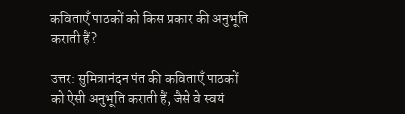कविताएँ पाठकों को किस प्रकार की अनुभूति कराती हैं?

उत्तर: सुमित्रानंदन पंत की कविताएँ पाठकों को ऐसी अनुभूति कराती हैं, जैसे वे स्वयं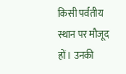किसी पर्वतीय स्थान पर मौजूद हों। उनकी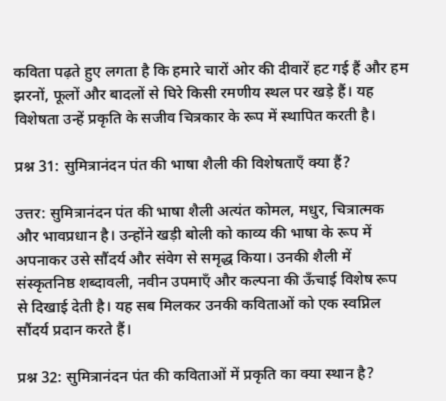कविता पढ़ते हुए लगता है कि हमारे चारों ओर की दीवारें हट गई हैं और हम झरनों, फूलों और बादलों से घिरे किसी रमणीय स्थल पर खड़े हैं। यह विशेषता उन्हें प्रकृति के सजीव चित्रकार के रूप में स्थापित करती है।

प्रश्न 31: सुमित्रानंदन पंत की भाषा शैली की विशेषताएँ क्या हैं?

उत्तर: सुमित्रानंदन पंत की भाषा शैली अत्यंत कोमल, मधुर, चित्रात्मक और भावप्रधान है। उन्होंने खड़ी बोली को काव्य की भाषा के रूप में अपनाकर उसे सौंदर्य और संवेग से समृद्ध किया। उनकी शैली में संस्कृतनिष्ठ शब्दावली, नवीन उपमाएँ और कल्पना की ऊँचाई विशेष रूप से दिखाई देती है। यह सब मिलकर उनकी कविताओं को एक स्वप्निल सौंदर्य प्रदान करते हैं।

प्रश्न 32: सुमित्रानंदन पंत की कविताओं में प्रकृति का क्या स्थान है?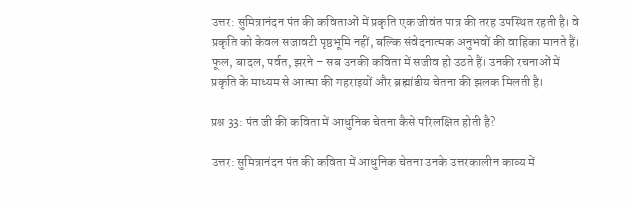उत्तर: सुमित्रानंदन पंत की कविताओं में प्रकृति एक जीवंत पात्र की तरह उपस्थित रहती है। वे प्रकृति को केवल सजावटी पृष्ठभूमि नहीं, बल्कि संवेदनात्मक अनुभवों की वाहिका मानते हैं। फूल, बादल, पर्वत, झरने – सब उनकी कविता में सजीव हो उठते हैं। उनकी रचनाओं में प्रकृति के माध्यम से आत्मा की गहराइयों और ब्रह्मांडीय चेतना की झलक मिलती है।

प्रश्न 33: पंत जी की कविता में आधुनिक चेतना कैसे परिलक्षित होती है?

उत्तर: सुमित्रानंदन पंत की कविता में आधुनिक चेतना उनके उत्तरकालीन काव्य में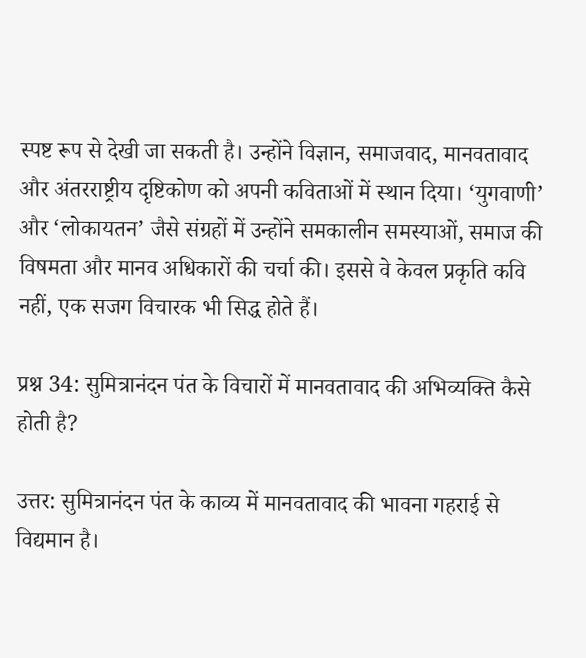स्पष्ट रूप से देखी जा सकती है। उन्होंने विज्ञान, समाजवाद, मानवतावाद और अंतरराष्ट्रीय दृष्टिकोण को अपनी कविताओं में स्थान दिया। ‘युगवाणी’ और ‘लोकायतन’ जैसे संग्रहों में उन्होंने समकालीन समस्याओं, समाज की विषमता और मानव अधिकारों की चर्चा की। इससे वे केवल प्रकृति कवि नहीं, एक सजग विचारक भी सिद्ध होते हैं।

प्रश्न 34: सुमित्रानंदन पंत के विचारों में मानवतावाद की अभिव्यक्ति कैसे होती है?

उत्तर: सुमित्रानंदन पंत के काव्य में मानवतावाद की भावना गहराई से विद्यमान है।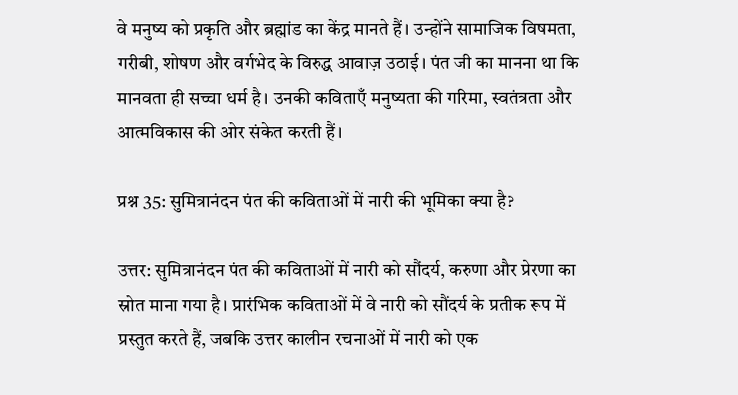वे मनुष्य को प्रकृति और ब्रह्मांड का केंद्र मानते हैं। उन्होंने सामाजिक विषमता, गरीबी, शोषण और वर्गभेद के विरुद्ध आवाज़ उठाई। पंत जी का मानना था कि मानवता ही सच्चा धर्म है। उनकी कविताएँ मनुष्यता की गरिमा, स्वतंत्रता और आत्मविकास की ओर संकेत करती हैं।

प्रश्न 35: सुमित्रानंदन पंत की कविताओं में नारी की भूमिका क्या है?

उत्तर: सुमित्रानंदन पंत की कविताओं में नारी को सौंदर्य, करुणा और प्रेरणा का स्रोत माना गया है। प्रारंभिक कविताओं में वे नारी को सौंदर्य के प्रतीक रूप में प्रस्तुत करते हैं, जबकि उत्तर कालीन रचनाओं में नारी को एक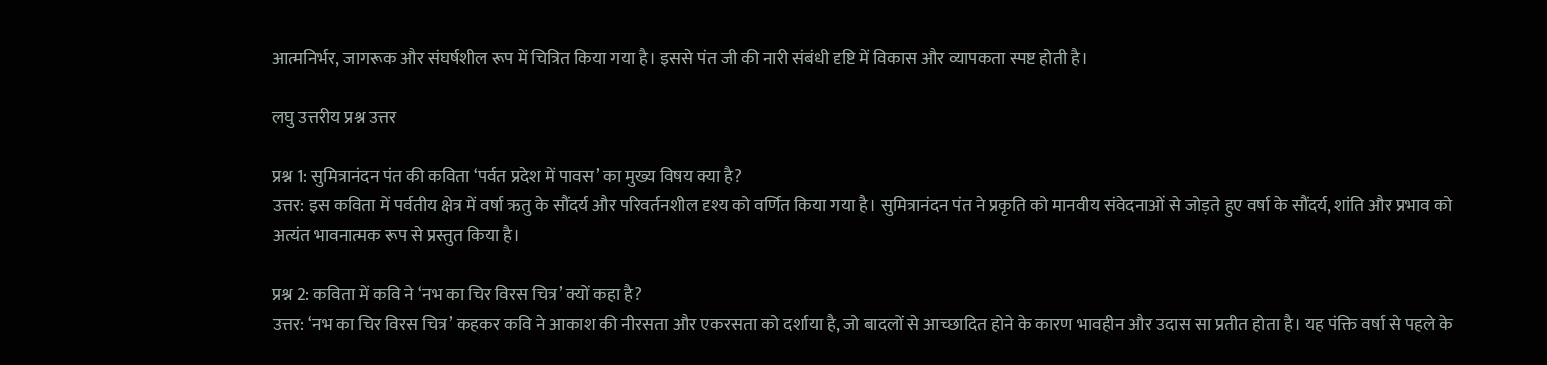आत्मनिर्भर, जागरूक और संघर्षशील रूप में चित्रित किया गया है। इससे पंत जी की नारी संबंधी दृष्टि में विकास और व्यापकता स्पष्ट होती है।

लघु उत्तरीय प्रश्न उत्तर

प्रश्न 1: सुमित्रानंदन पंत की कविता ‘पर्वत प्रदेश में पावस’ का मुख्य विषय क्या है?
उत्तर: इस कविता में पर्वतीय क्षेत्र में वर्षा ऋतु के सौंदर्य और परिवर्तनशील दृश्य को वर्णित किया गया है। सुमित्रानंदन पंत ने प्रकृति को मानवीय संवेदनाओं से जोड़ते हुए वर्षा के सौंदर्य, शांति और प्रभाव को अत्यंत भावनात्मक रूप से प्रस्तुत किया है।

प्रश्न 2: कविता में कवि ने ‘नभ का चिर विरस चित्र’ क्यों कहा है?
उत्तर: ‘नभ का चिर विरस चित्र’ कहकर कवि ने आकाश की नीरसता और एकरसता को दर्शाया है, जो बादलों से आच्छादित होने के कारण भावहीन और उदास सा प्रतीत होता है। यह पंक्ति वर्षा से पहले के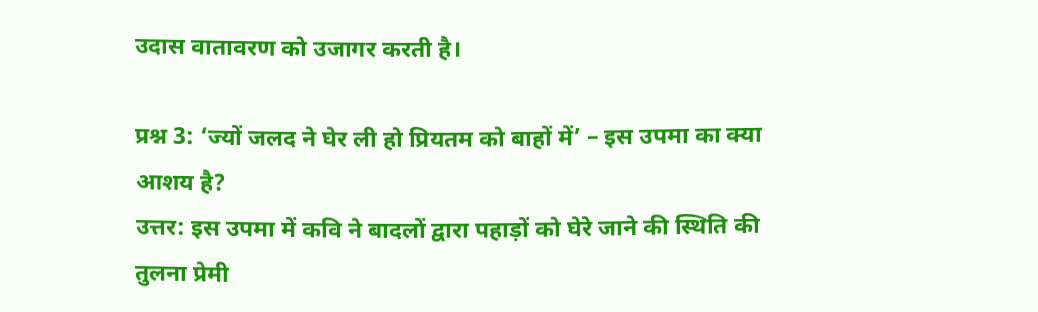उदास वातावरण को उजागर करती है।

प्रश्न 3: ‘ज्यों जलद ने घेर ली हो प्रियतम को बाहों में’ – इस उपमा का क्या आशय है?
उत्तर: इस उपमा में कवि ने बादलों द्वारा पहाड़ों को घेरे जाने की स्थिति की तुलना प्रेमी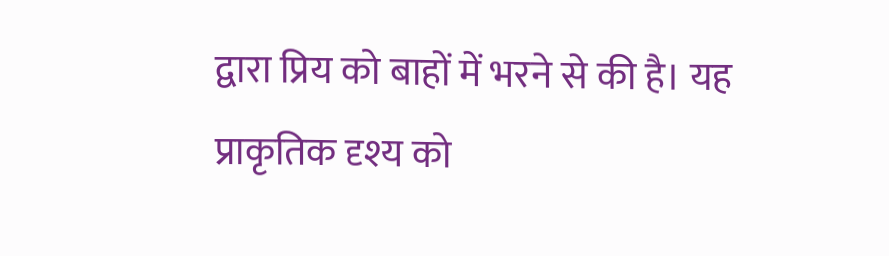द्वारा प्रिय को बाहों में भरने से की है। यह प्राकृतिक दृश्य को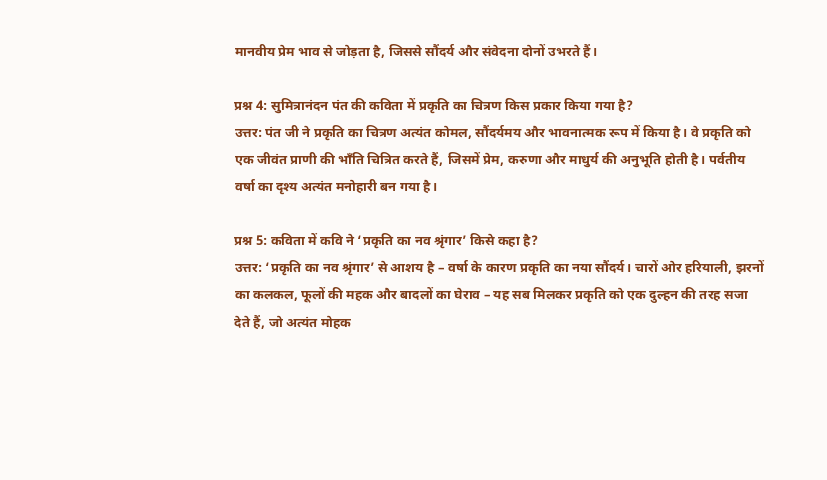मानवीय प्रेम भाव से जोड़ता है, जिससे सौंदर्य और संवेदना दोनों उभरते हैं।

प्रश्न 4: सुमित्रानंदन पंत की कविता में प्रकृति का चित्रण किस प्रकार किया गया है?
उत्तर: पंत जी ने प्रकृति का चित्रण अत्यंत कोमल, सौंदर्यमय और भावनात्मक रूप में किया है। वे प्रकृति को एक जीवंत प्राणी की भाँति चित्रित करते हैं, जिसमें प्रेम, करुणा और माधुर्य की अनुभूति होती है। पर्वतीय वर्षा का दृश्य अत्यंत मनोहारी बन गया है।

प्रश्न 5: कविता में कवि ने ‘प्रकृति का नव श्रृंगार’ किसे कहा है?
उत्तर: ‘प्रकृति का नव श्रृंगार’ से आशय है – वर्षा के कारण प्रकृति का नया सौंदर्य। चारों ओर हरियाली, झरनों का कलकल, फूलों की महक और बादलों का घेराव – यह सब मिलकर प्रकृति को एक दुल्हन की तरह सजा देते हैं, जो अत्यंत मोहक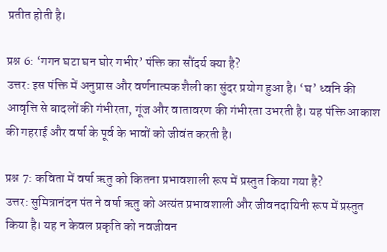प्रतीत होती है।

प्रश्न 6: ‘गगन घटा घन घोर गभीर’ पंक्ति का सौंदर्य क्या है?
उत्तर: इस पंक्ति में अनुप्रास और वर्णनात्मक शैली का सुंदर प्रयोग हुआ है। ‘घ’ ध्वनि की आवृत्ति से बादलों की गंभीरता, गूंज और वातावरण की गंभीरता उभरती है। यह पंक्ति आकाश की गहराई और वर्षा के पूर्व के भावों को जीवंत करती है।

प्रश्न 7: कविता में वर्षा ऋतु को कितना प्रभावशाली रूप में प्रस्तुत किया गया है?
उत्तर: सुमित्रानंदन पंत ने वर्षा ऋतु को अत्यंत प्रभावशाली और जीवनदायिनी रूप में प्रस्तुत किया है। यह न केवल प्रकृति को नवजीवन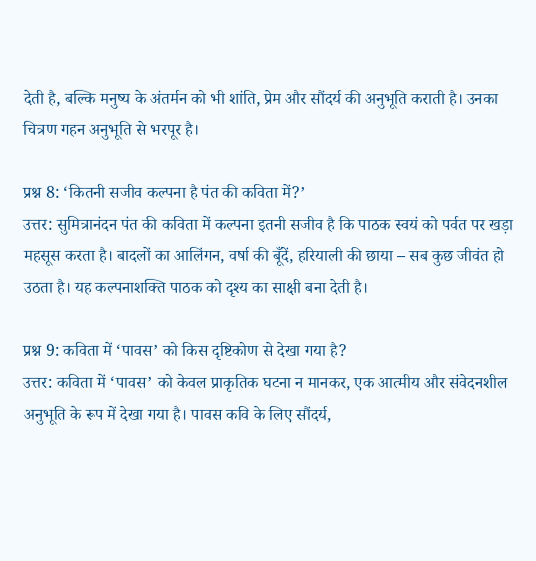देती है, बल्कि मनुष्य के अंतर्मन को भी शांति, प्रेम और सौंदर्य की अनुभूति कराती है। उनका चित्रण गहन अनुभूति से भरपूर है।

प्रश्न 8: ‘कितनी सजीव कल्पना है पंत की कविता में?’
उत्तर: सुमित्रानंदन पंत की कविता में कल्पना इतनी सजीव है कि पाठक स्वयं को पर्वत पर खड़ा महसूस करता है। बादलों का आलिंगन, वर्षा की बूँदें, हरियाली की छाया – सब कुछ जीवंत हो उठता है। यह कल्पनाशक्ति पाठक को दृश्य का साक्षी बना देती है।

प्रश्न 9: कविता में ‘पावस’ को किस दृष्टिकोण से देखा गया है?
उत्तर: कविता में ‘पावस’ को केवल प्राकृतिक घटना न मानकर, एक आत्मीय और संवेदनशील अनुभूति के रूप में देखा गया है। पावस कवि के लिए सौंदर्य,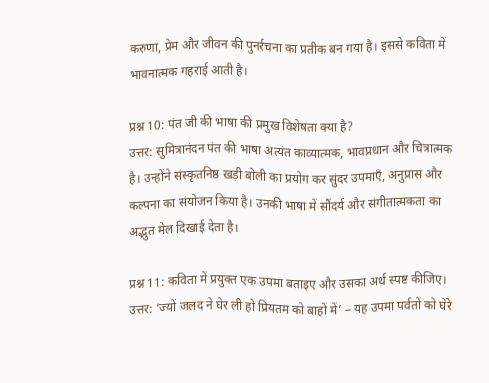करुणा, प्रेम और जीवन की पुनर्रचना का प्रतीक बन गया है। इससे कविता में भावनात्मक गहराई आती है।

प्रश्न 10: पंत जी की भाषा की प्रमुख विशेषता क्या है?
उत्तर: सुमित्रानंदन पंत की भाषा अत्यंत काव्यात्मक, भावप्रधान और चित्रात्मक है। उन्होंने संस्कृतनिष्ठ खड़ी बोली का प्रयोग कर सुंदर उपमाएँ, अनुप्रास और कल्पना का संयोजन किया है। उनकी भाषा में सौंदर्य और संगीतात्मकता का अद्भुत मेल दिखाई देता है।

प्रश्न 11: कविता में प्रयुक्त एक उपमा बताइए और उसका अर्थ स्पष्ट कीजिए।
उत्तर: ‘ज्यों जलद ने घेर ली हो प्रियतम को बाहों में’ – यह उपमा पर्वतों को घेरे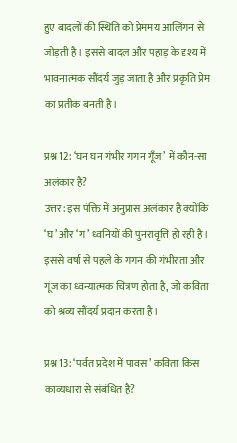हुए बादलों की स्थिति को प्रेममय आलिंगन से जोड़ती है। इससे बादल और पहाड़ के दृश्य में भावनात्मक सौंदर्य जुड़ जाता है और प्रकृति प्रेम का प्रतीक बनती है।

प्रश्न 12: ‘घन घन गंभीर गगन गूँज’ में कौन-सा अलंकार है?
उत्तर: इस पंक्ति में अनुप्रास अलंकार है क्योंकि ‘घ’ और ‘ग’ ध्वनियों की पुनरावृत्ति हो रही है। इससे वर्षा से पहले के गगन की गंभीरता और गूंज का ध्वन्यात्मक चित्रण होता है, जो कविता को श्रव्य सौंदर्य प्रदान करता है।

प्रश्न 13: ‘पर्वत प्रदेश में पावस’ कविता किस काव्यधारा से संबंधित है?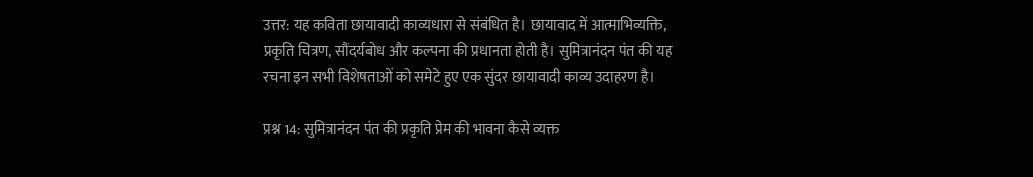उत्तर: यह कविता छायावादी काव्यधारा से संबंधित है। छायावाद में आत्माभिव्यक्ति, प्रकृति चित्रण, सौंदर्यबोध और कल्पना की प्रधानता होती है। सुमित्रानंदन पंत की यह रचना इन सभी विशेषताओं को समेटे हुए एक सुंदर छायावादी काव्य उदाहरण है।

प्रश्न 14: सुमित्रानंदन पंत की प्रकृति प्रेम की भावना कैसे व्यक्त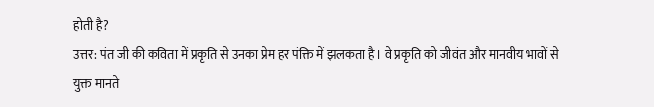होती है?
उत्तर: पंत जी की कविता में प्रकृति से उनका प्रेम हर पंक्ति में झलकता है। वे प्रकृति को जीवंत और मानवीय भावों से युक्त मानते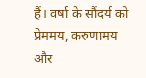हैं। वर्षा के सौंदर्य को प्रेममय, करुणामय और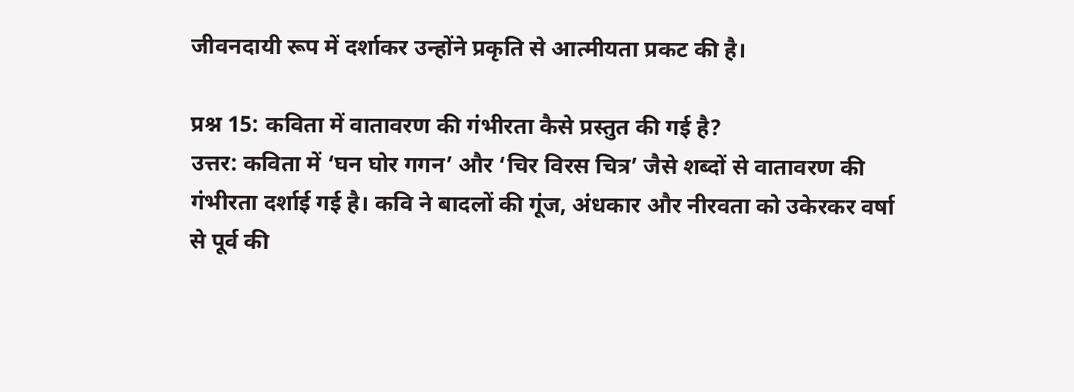जीवनदायी रूप में दर्शाकर उन्होंने प्रकृति से आत्मीयता प्रकट की है।

प्रश्न 15: कविता में वातावरण की गंभीरता कैसे प्रस्तुत की गई है?
उत्तर: कविता में ‘घन घोर गगन’ और ‘चिर विरस चित्र’ जैसे शब्दों से वातावरण की गंभीरता दर्शाई गई है। कवि ने बादलों की गूंज, अंधकार और नीरवता को उकेरकर वर्षा से पूर्व की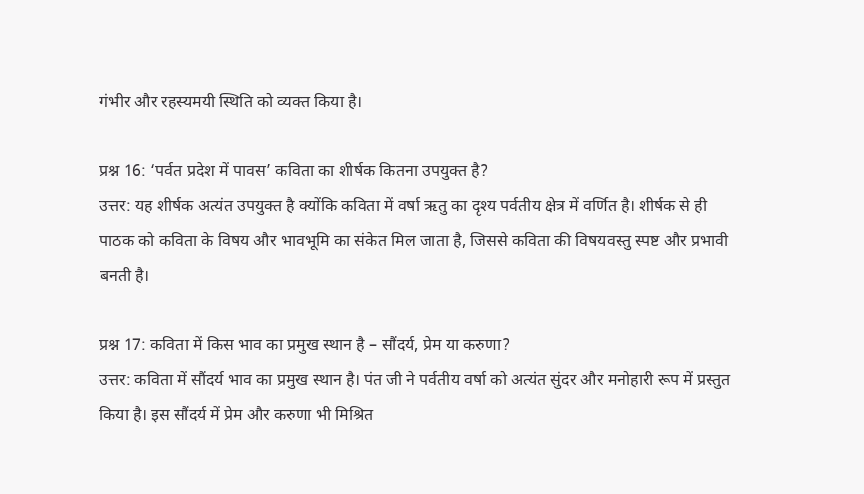गंभीर और रहस्यमयी स्थिति को व्यक्त किया है।

प्रश्न 16: ‘पर्वत प्रदेश में पावस’ कविता का शीर्षक कितना उपयुक्त है?
उत्तर: यह शीर्षक अत्यंत उपयुक्त है क्योंकि कविता में वर्षा ऋतु का दृश्य पर्वतीय क्षेत्र में वर्णित है। शीर्षक से ही पाठक को कविता के विषय और भावभूमि का संकेत मिल जाता है, जिससे कविता की विषयवस्तु स्पष्ट और प्रभावी बनती है।

प्रश्न 17: कविता में किस भाव का प्रमुख स्थान है – सौंदर्य, प्रेम या करुणा?
उत्तर: कविता में सौंदर्य भाव का प्रमुख स्थान है। पंत जी ने पर्वतीय वर्षा को अत्यंत सुंदर और मनोहारी रूप में प्रस्तुत किया है। इस सौंदर्य में प्रेम और करुणा भी मिश्रित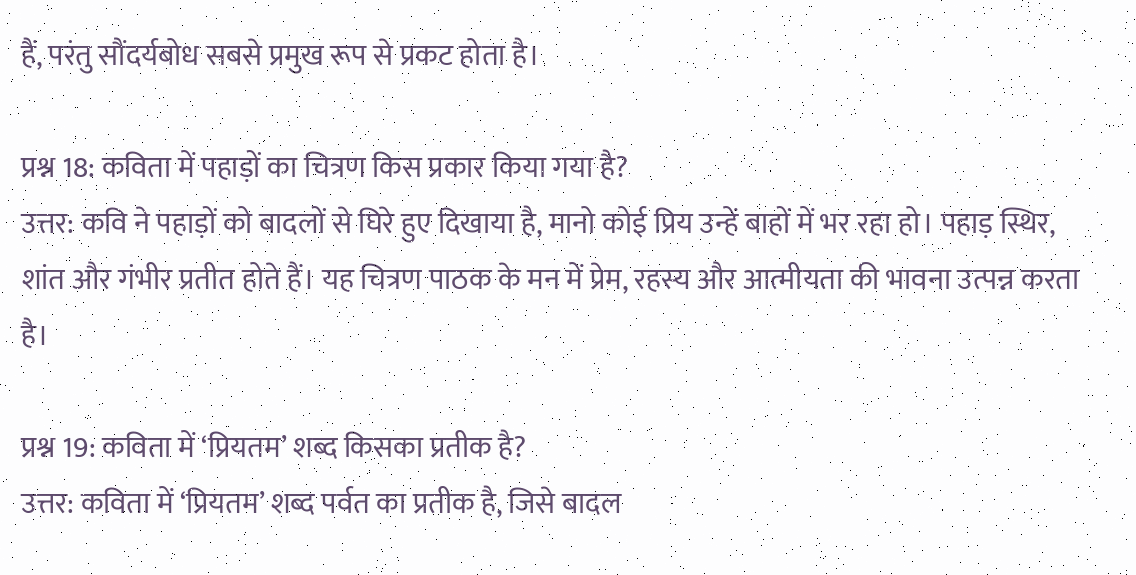हैं, परंतु सौंदर्यबोध सबसे प्रमुख रूप से प्रकट होता है।

प्रश्न 18: कविता में पहाड़ों का चित्रण किस प्रकार किया गया है?
उत्तर: कवि ने पहाड़ों को बादलों से घिरे हुए दिखाया है, मानो कोई प्रिय उन्हें बाहों में भर रहा हो। पहाड़ स्थिर, शांत और गंभीर प्रतीत होते हैं। यह चित्रण पाठक के मन में प्रेम, रहस्य और आत्मीयता की भावना उत्पन्न करता है।

प्रश्न 19: कविता में ‘प्रियतम’ शब्द किसका प्रतीक है?
उत्तर: कविता में ‘प्रियतम’ शब्द पर्वत का प्रतीक है, जिसे बादल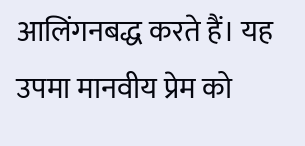आलिंगनबद्ध करते हैं। यह उपमा मानवीय प्रेम को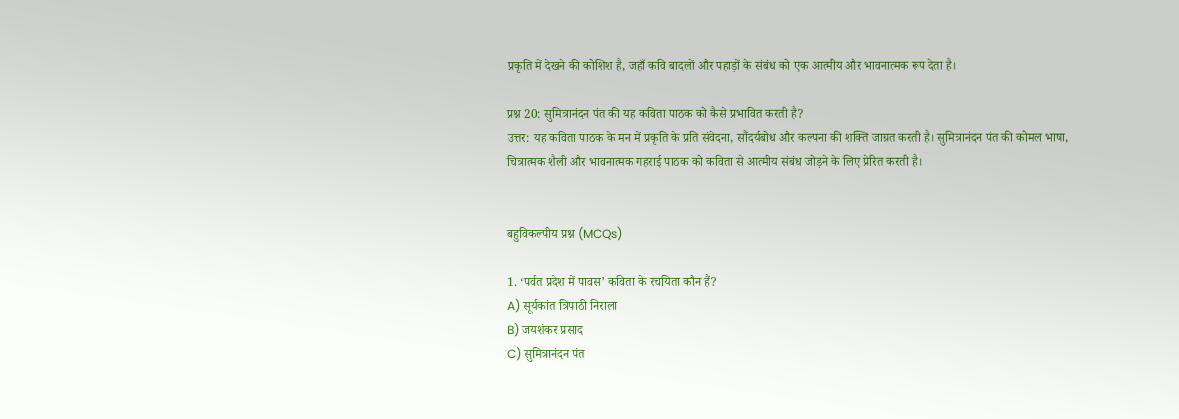प्रकृति में देखने की कोशिश है, जहाँ कवि बादलों और पहाड़ों के संबंध को एक आत्मीय और भावनात्मक रूप देता है।

प्रश्न 20: सुमित्रानंदन पंत की यह कविता पाठक को कैसे प्रभावित करती है?
उत्तर: यह कविता पाठक के मन में प्रकृति के प्रति संवेदना, सौंदर्यबोध और कल्पना की शक्ति जाग्रत करती है। सुमित्रानंदन पंत की कोमल भाषा, चित्रात्मक शैली और भावनात्मक गहराई पाठक को कविता से आत्मीय संबंध जोड़ने के लिए प्रेरित करती है।


बहुविकल्पीय प्रश्न (MCQs)

1. ‘पर्वत प्रदेश में पावस’ कविता के रचयिता कौन हैं?
A) सूर्यकांत त्रिपाठी निराला
B) जयशंकर प्रसाद
C) सुमित्रानंदन पंत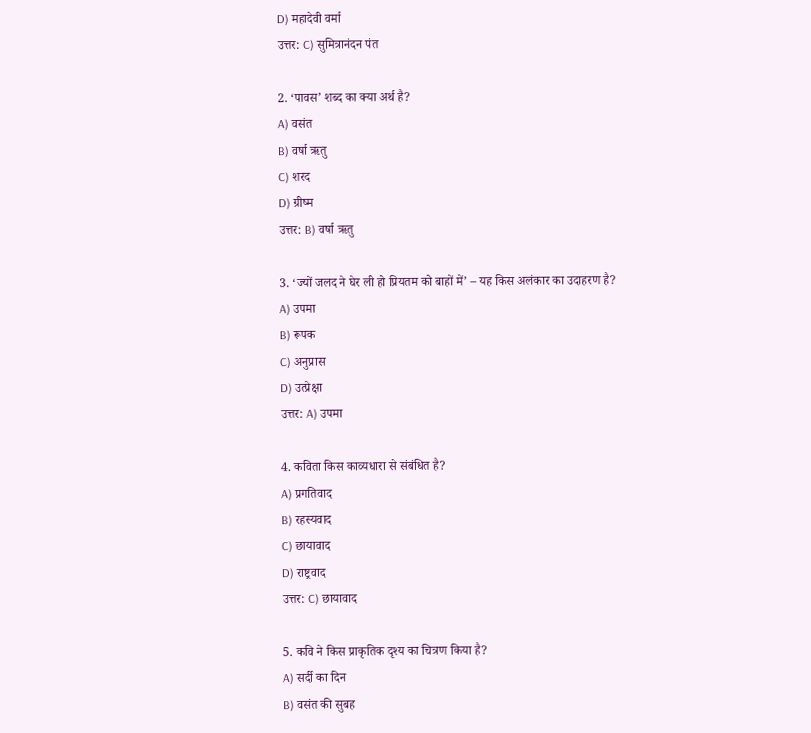D) महादेवी वर्मा
उत्तर: C) सुमित्रानंदन पंत

2. ‘पावस’ शब्द का क्या अर्थ है?
A) वसंत
B) वर्षा ऋतु
C) शरद
D) ग्रीष्म
उत्तर: B) वर्षा ऋतु

3. ‘ज्यों जलद ने घेर ली हो प्रियतम को बाहों में’ – यह किस अलंकार का उदाहरण है?
A) उपमा
B) रूपक
C) अनुप्रास
D) उत्प्रेक्षा
उत्तर: A) उपमा

4. कविता किस काव्यधारा से संबंधित है?
A) प्रगतिवाद
B) रहस्यवाद
C) छायावाद
D) राष्ट्रवाद
उत्तर: C) छायावाद

5. कवि ने किस प्राकृतिक दृश्य का चित्रण किया है?
A) सर्दी का दिन
B) वसंत की सुबह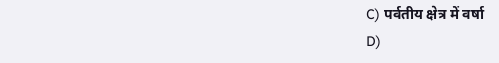C) पर्वतीय क्षेत्र में वर्षा
D)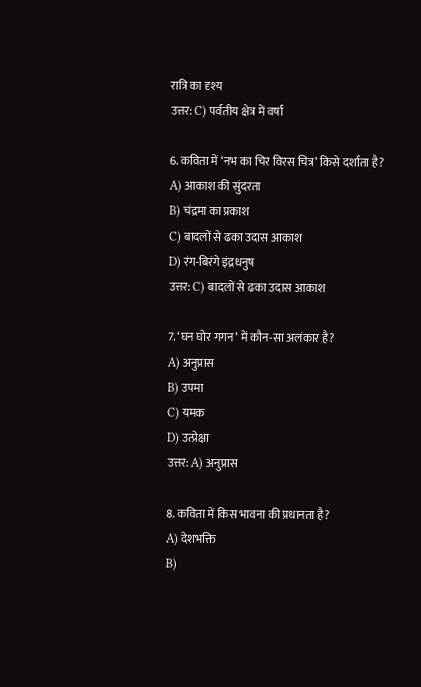रात्रि का दृश्य
उत्तर: C) पर्वतीय क्षेत्र में वर्षा

6. कविता में ‘नभ का चिर विरस चित्र’ किसे दर्शाता है?
A) आकाश की सुंदरता
B) चंद्रमा का प्रकाश
C) बादलों से ढका उदास आकाश
D) रंग-बिरंगे इंद्रधनुष
उत्तर: C) बादलों से ढका उदास आकाश

7. ‘घन घोर गगन’ में कौन-सा अलंकार है?
A) अनुप्रास
B) उपमा
C) यमक
D) उत्प्रेक्षा
उत्तर: A) अनुप्रास

8. कविता में किस भावना की प्रधानता है?
A) देशभक्ति
B)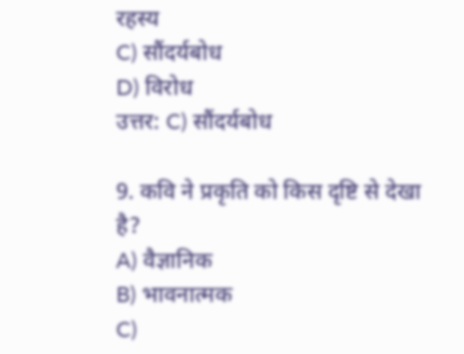रहस्य
C) सौंदर्यबोध
D) विरोध
उत्तर: C) सौंदर्यबोध

9. कवि ने प्रकृति को किस दृष्टि से देखा है?
A) वैज्ञानिक
B) भावनात्मक
C)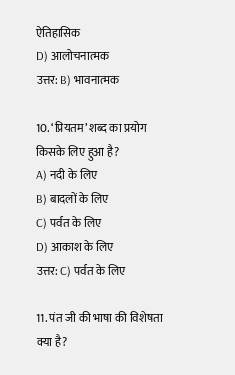ऐतिहासिक
D) आलोचनात्मक
उत्तर: B) भावनात्मक

10. ‘प्रियतम’ शब्द का प्रयोग किसके लिए हुआ है?
A) नदी के लिए
B) बादलों के लिए
C) पर्वत के लिए
D) आकाश के लिए
उत्तर: C) पर्वत के लिए

11. पंत जी की भाषा की विशेषता क्या है?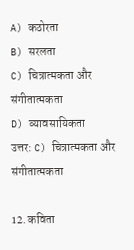A) कठोरता
B) सरलता
C) चित्रात्मकता और संगीतात्मकता
D) व्यावसायिकता
उत्तर: C) चित्रात्मकता और संगीतात्मकता

12. कविता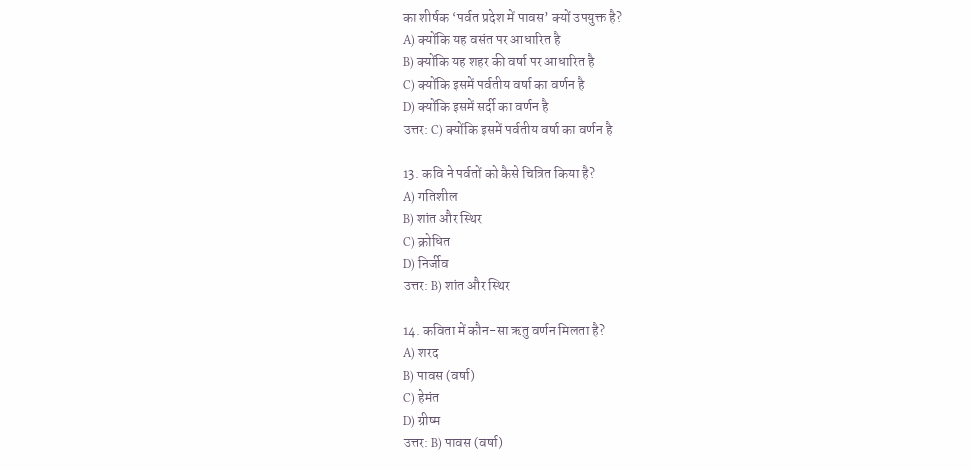का शीर्षक ‘पर्वत प्रदेश में पावस’ क्यों उपयुक्त है?
A) क्योंकि यह वसंत पर आधारित है
B) क्योंकि यह शहर की वर्षा पर आधारित है
C) क्योंकि इसमें पर्वतीय वर्षा का वर्णन है
D) क्योंकि इसमें सर्दी का वर्णन है
उत्तर: C) क्योंकि इसमें पर्वतीय वर्षा का वर्णन है

13. कवि ने पर्वतों को कैसे चित्रित किया है?
A) गतिशील
B) शांत और स्थिर
C) क्रोधित
D) निर्जीव
उत्तर: B) शांत और स्थिर

14. कविता में कौन-सा ऋतु वर्णन मिलता है?
A) शरद
B) पावस (वर्षा)
C) हेमंत
D) ग्रीष्म
उत्तर: B) पावस (वर्षा)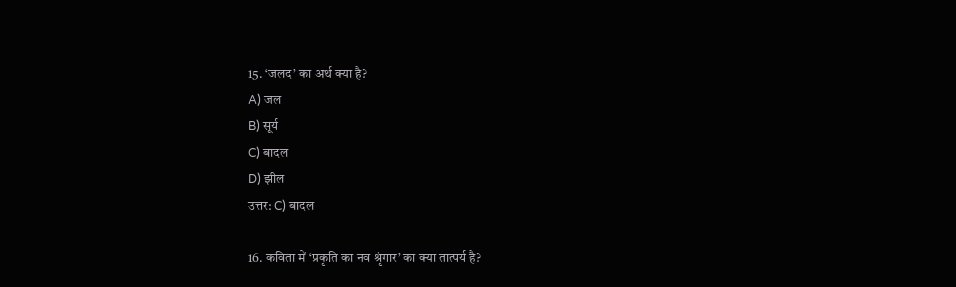15. ‘जलद’ का अर्थ क्या है?
A) जल
B) सूर्य
C) बादल
D) झील
उत्तर: C) बादल

16. कविता में ‘प्रकृति का नव श्रृंगार’ का क्या तात्पर्य है?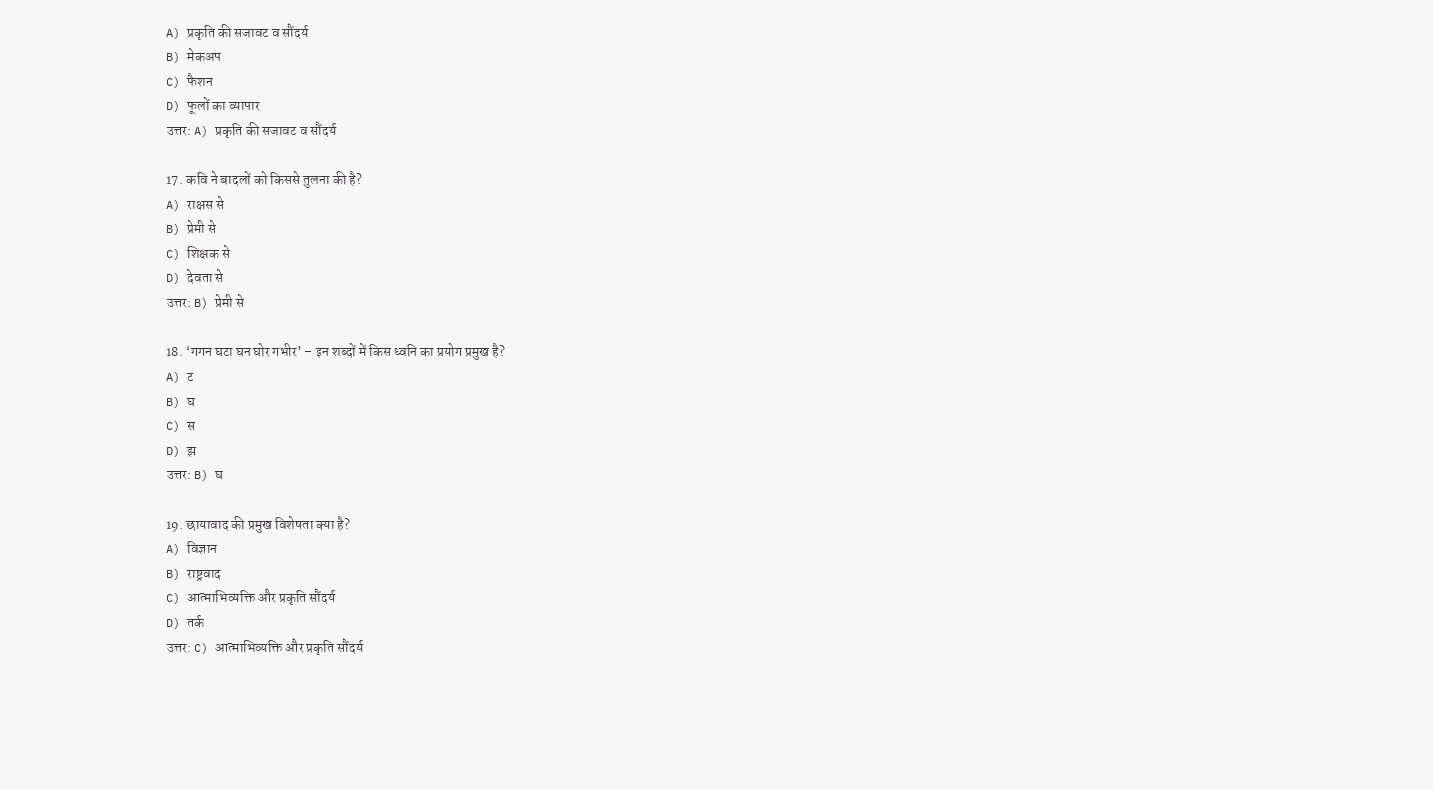A) प्रकृति की सजावट व सौंदर्य
B) मेकअप
C) फैशन
D) फूलों का व्यापार
उत्तर: A) प्रकृति की सजावट व सौंदर्य

17. कवि ने बादलों को किससे तुलना की है?
A) राक्षस से
B) प्रेमी से
C) शिक्षक से
D) देवता से
उत्तर: B) प्रेमी से

18. ‘गगन घटा घन घोर गभीर’ – इन शब्दों में किस ध्वनि का प्रयोग प्रमुख है?
A) ट
B) घ
C) स
D) झ
उत्तर: B) घ

19. छायावाद की प्रमुख विशेषता क्या है?
A) विज्ञान
B) राष्ट्रवाद
C) आत्माभिव्यक्ति और प्रकृति सौंदर्य
D) तर्क
उत्तर: C) आत्माभिव्यक्ति और प्रकृति सौंदर्य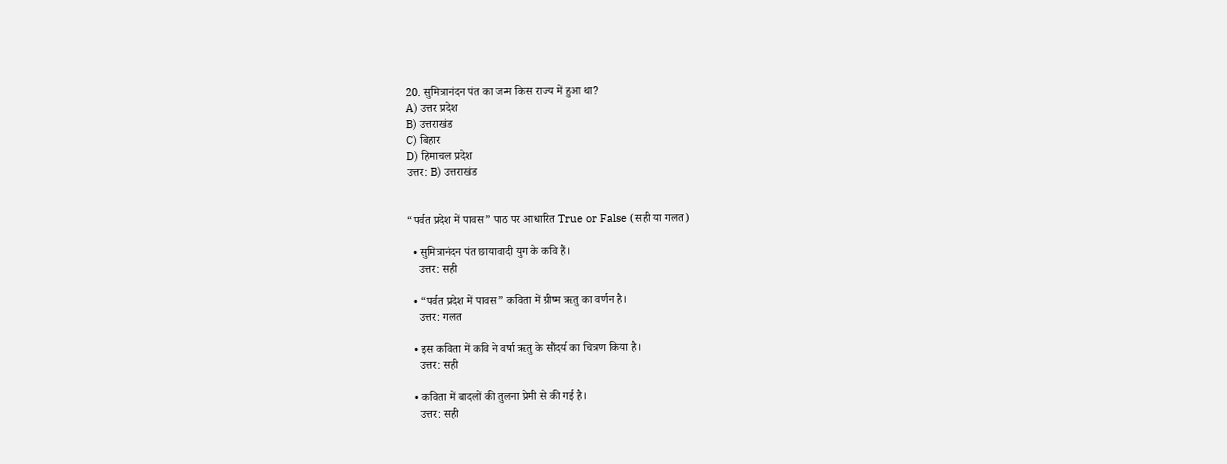20. सुमित्रानंदन पंत का जन्म किस राज्य में हुआ था?
A) उत्तर प्रदेश
B) उत्तराखंड
C) बिहार
D) हिमाचल प्रदेश
उत्तर: B) उत्तराखंड


“पर्वत प्रदेश में पावस” पाठ पर आधारित True or False (सही या गलत)

  • सुमित्रानंदन पंत छायावादी युग के कवि हैं।
    उत्तर: सही

  • “पर्वत प्रदेश में पावस” कविता में ग्रीष्म ऋतु का वर्णन है।
    उत्तर: गलत

  • इस कविता में कवि ने वर्षा ऋतु के सौंदर्य का चित्रण किया है।
    उत्तर: सही

  • कविता में बादलों की तुलना प्रेमी से की गई है।
    उत्तर: सही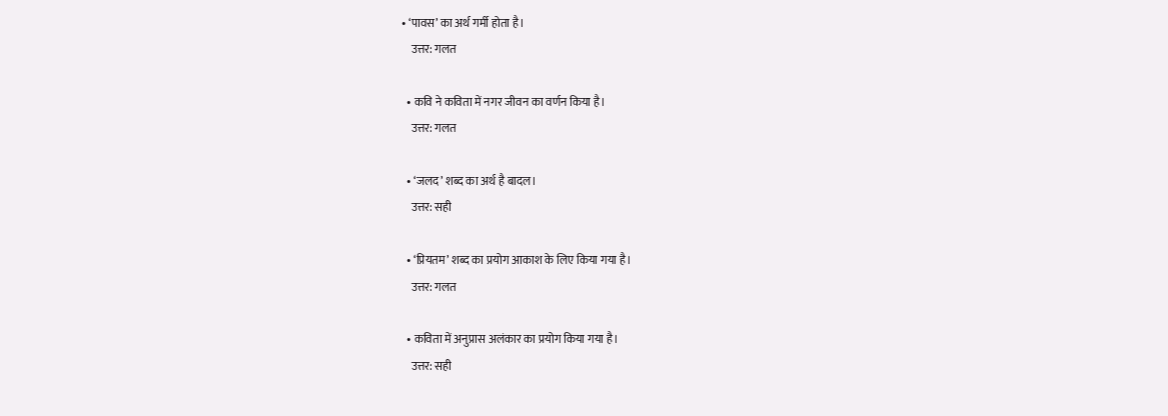• ‘पावस’ का अर्थ गर्मी होता है।
    उत्तर: गलत

  • कवि ने कविता में नगर जीवन का वर्णन किया है।
    उत्तर: गलत

  • ‘जलद’ शब्द का अर्थ है बादल।
    उत्तर: सही

  • ‘प्रियतम’ शब्द का प्रयोग आकाश के लिए किया गया है।
    उत्तर: गलत

  • कविता में अनुप्रास अलंकार का प्रयोग किया गया है।
    उत्तर: सही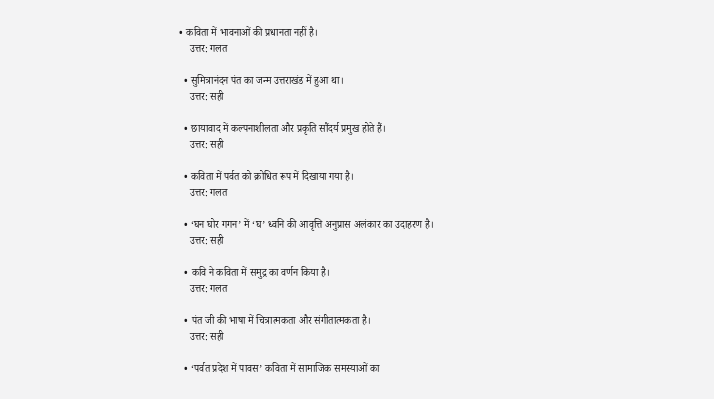• कविता में भावनाओं की प्रधानता नहीं है।
    उत्तर: गलत

  • सुमित्रानंदन पंत का जन्म उत्तराखंड में हुआ था।
    उत्तर: सही

  • छायावाद में कल्पनाशीलता और प्रकृति सौंदर्य प्रमुख होते हैं।
    उत्तर: सही

  • कविता में पर्वत को क्रोधित रूप में दिखाया गया है।
    उत्तर: गलत

  • ‘घन घोर गगन’ में ‘घ’ ध्वनि की आवृत्ति अनुप्रास अलंकार का उदाहरण है।
    उत्तर: सही

  • कवि ने कविता में समुद्र का वर्णन किया है।
    उत्तर: गलत

  • पंत जी की भाषा में चित्रात्मकता और संगीतात्मकता है।
    उत्तर: सही

  • ‘पर्वत प्रदेश में पावस’ कविता में सामाजिक समस्याओं का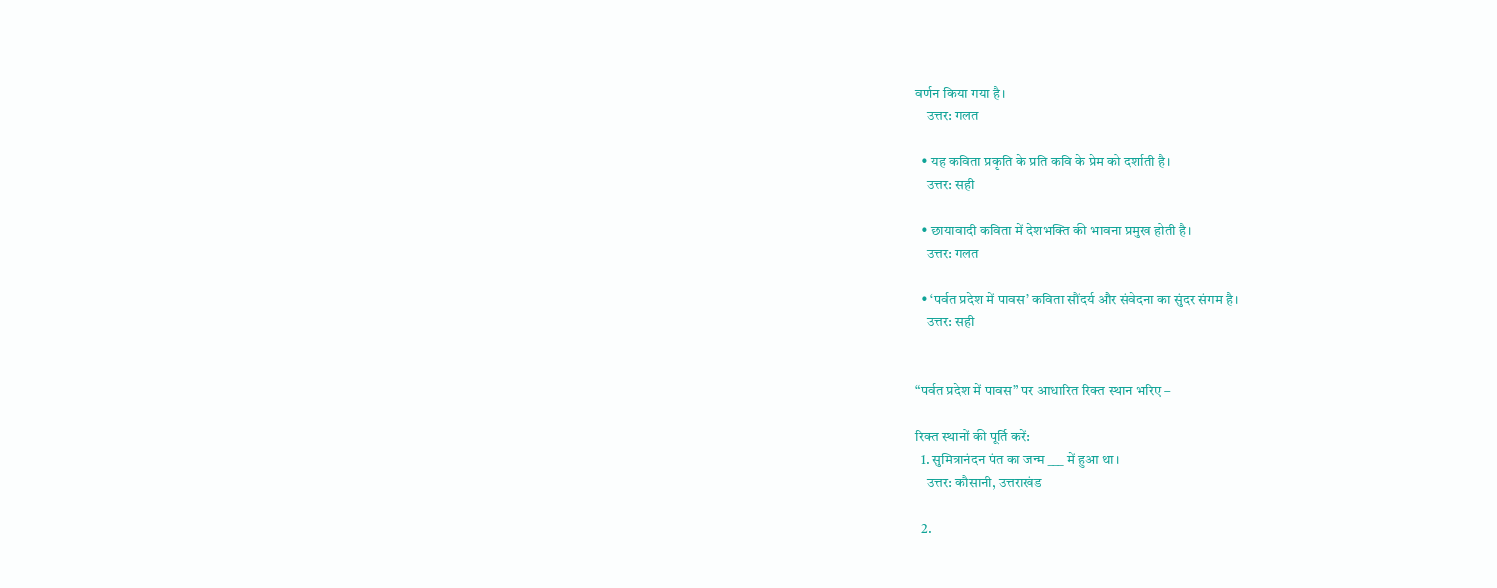वर्णन किया गया है।
    उत्तर: गलत

  • यह कविता प्रकृति के प्रति कवि के प्रेम को दर्शाती है।
    उत्तर: सही

  • छायावादी कविता में देशभक्ति की भावना प्रमुख होती है।
    उत्तर: गलत

  • ‘पर्वत प्रदेश में पावस’ कविता सौंदर्य और संवेदना का सुंदर संगम है।
    उत्तर: सही


“पर्वत प्रदेश में पावस” पर आधारित रिक्त स्थान भरिए –

रिक्त स्थानों की पूर्ति करें:
  1. सुमित्रानंदन पंत का जन्म ___ में हुआ था।
    उत्तर: कौसानी, उत्तराखंड

  2.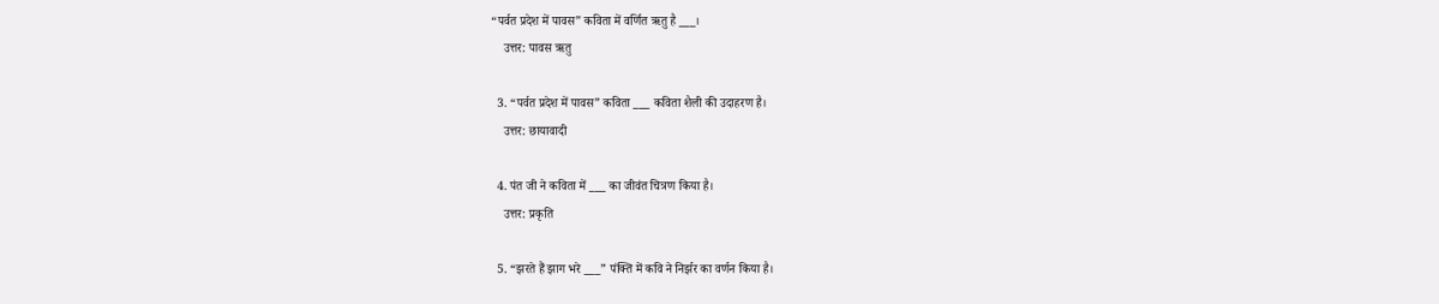“पर्वत प्रदेश में पावस” कविता में वर्णित ऋतु है ___।
    उत्तर: पावस ऋतु

  3. “पर्वत प्रदेश में पावस” कविता ___ कविता शैली की उदाहरण है।
    उत्तर: छायावादी

  4. पंत जी ने कविता में ___ का जीवंत चित्रण किया है।
    उत्तर: प्रकृति

  5. “झरते हैं झाग भरे ___” पंक्ति में कवि ने निर्झर का वर्णन किया है।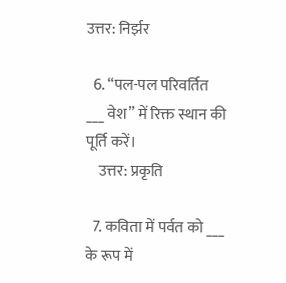उत्तर: निर्झर

  6. “पल-पल परिवर्तित ___ वेश” में रिक्त स्थान की पूर्ति करें।
    उत्तर: प्रकृति

  7. कविता में पर्वत को ___ के रूप में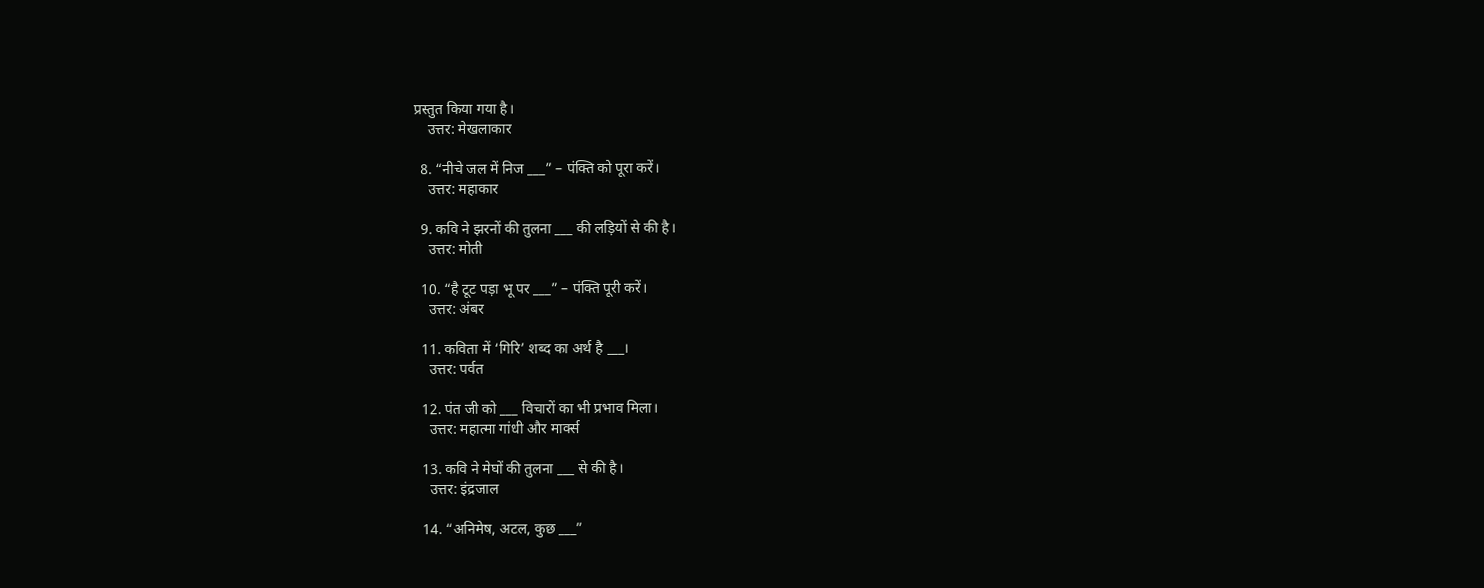प्रस्तुत किया गया है।
    उत्तर: मेखलाकार

  8. “नीचे जल में निज ___” – पंक्ति को पूरा करें।
    उत्तर: महाकार

  9. कवि ने झरनों की तुलना ___ की लड़ियों से की है।
    उत्तर: मोती

  10. “है टूट पड़ा भू पर ___” – पंक्ति पूरी करें।
    उत्तर: अंबर

  11. कविता में ‘गिरि’ शब्द का अर्थ है ___।
    उत्तर: पर्वत

  12. पंत जी को ___ विचारों का भी प्रभाव मिला।
    उत्तर: महात्मा गांधी और मार्क्स

  13. कवि ने मेघों की तुलना ___ से की है।
    उत्तर: इंद्रजाल

  14. “अनिमेष, अटल, कुछ ___”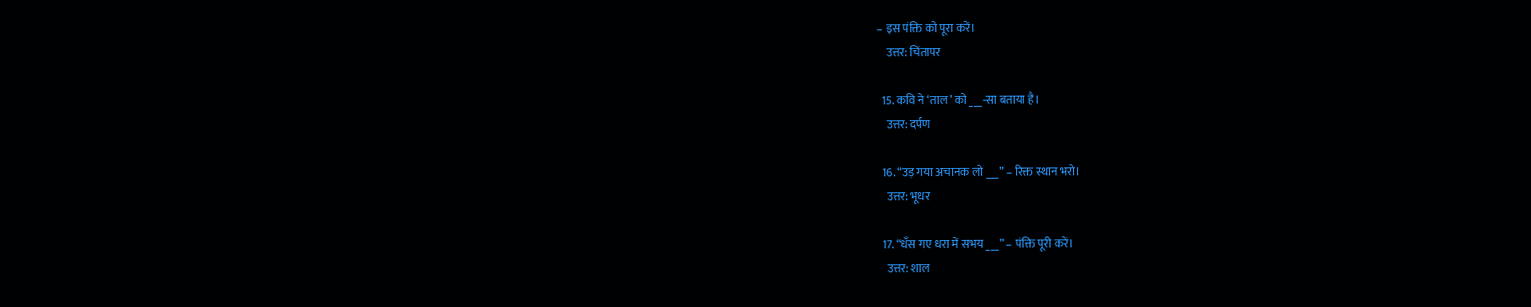– इस पंक्ति को पूरा करें।
    उत्तर: चिंतापर

  15. कवि ने ‘ताल’ को ___-सा बताया है।
    उत्तर: दर्पण

  16. “उड़ गया अचानक लो ___” – रिक्त स्थान भरो।
    उत्तर: भूधर

  17. “धँस गए धरा में सभय ___” – पंक्ति पूरी करें।
    उत्तर: शाल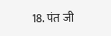18. पंत जी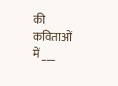की कविताओं में ___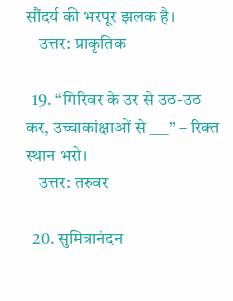सौंदर्य की भरपूर झलक है।
    उत्तर: प्राकृतिक

  19. “गिरिवर के उर से उठ-उठ कर, उच्चाकांक्षाओं से ___” – रिक्त स्थान भरो।
    उत्तर: तरुवर

  20. सुमित्रानंदन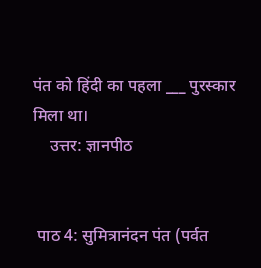पंत को हिंदी का पहला ___ पुरस्कार मिला था।
    उत्तर: ज्ञानपीठ


 पाठ 4: सुमित्रानंदन पंत (पर्वत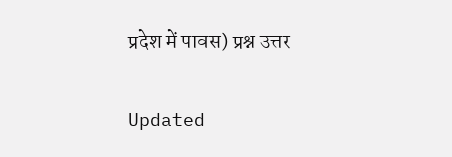प्रदेश में पावस) प्रश्न उत्तर

Updated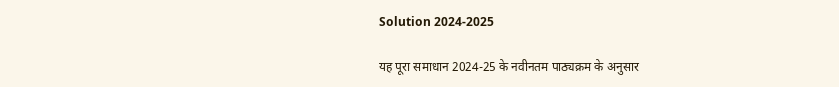Solution 2024-2025

यह पूरा समाधान 2024-25 के नवीनतम पाठ्यक्रम के अनुसार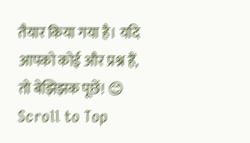तैयार किया गया है। यदि आपको कोई और प्रश्न हैं, तो बेझिझक पूछें! 😊
Scroll to Top